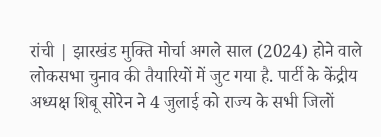रांची | झारखंड मुक्ति मोर्चा अगले साल (2024) होने वाले लोकसभा चुनाव की तैयारियों में जुट गया है. पार्टी के केंद्रीय अध्यक्ष शिबू सोरेन ने 4 जुलाई को राज्य के सभी जिलों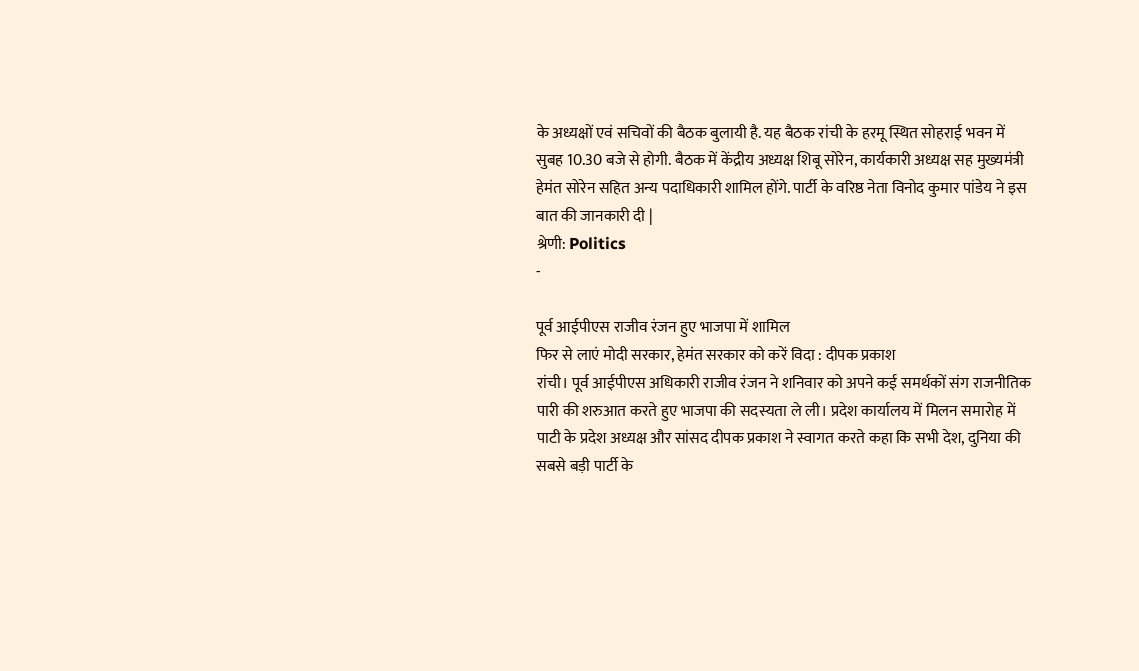के अध्यक्षों एवं सचिवों की बैठक बुलायी है. यह बैठक रांची के हरमू स्थित सोहराई भवन में सुबह 10.30 बजे से होगी. बैठक में केंद्रीय अध्यक्ष शिबू सोरेन, कार्यकारी अध्यक्ष सह मुख्यमंत्री हेमंत सोरेन सहित अन्य पदाधिकारी शामिल होंगे. पार्टी के वरिष्ठ नेता विनोद कुमार पांडेय ने इस बात की जानकारी दी |
श्रेणी: Politics
-

पूर्व आईपीएस राजीव रंजन हुए भाजपा में शामिल
फिर से लाएं मोदी सरकार, हेमंत सरकार को करें विदा : दीपक प्रकाश
रांची। पूर्व आईपीएस अधिकारी राजीव रंजन ने शनिवार को अपने कई समर्थकों संग राजनीतिक पारी की शरुआत करते हुए भाजपा की सदस्यता ले ली। प्रदेश कार्यालय में मिलन समारोह में पाटी के प्रदेश अध्यक्ष और सांसद दीपक प्रकाश ने स्वागत करते कहा कि सभी देश, दुनिया की सबसे बड़ी पार्टी के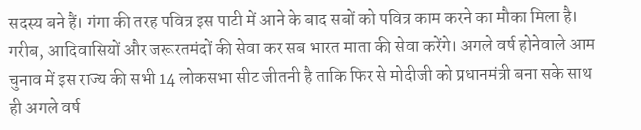सदस्य बने हैं। गंगा की तरह पवित्र इस पाटी में आने के बाद सबों को पवित्र काम करने का मौका मिला है। गरीब, आदिवासियों और जरूरतमंदों की सेवा कर सब भारत माता की सेवा करेंगे। अगले वर्ष होनेवाले आम चुनाव में इस राज्य की सभी 14 लोकसभा सीट जीतनी है ताकि फिर से मोदीजी को प्रधानमंत्री बना सके साथ ही अगले वर्ष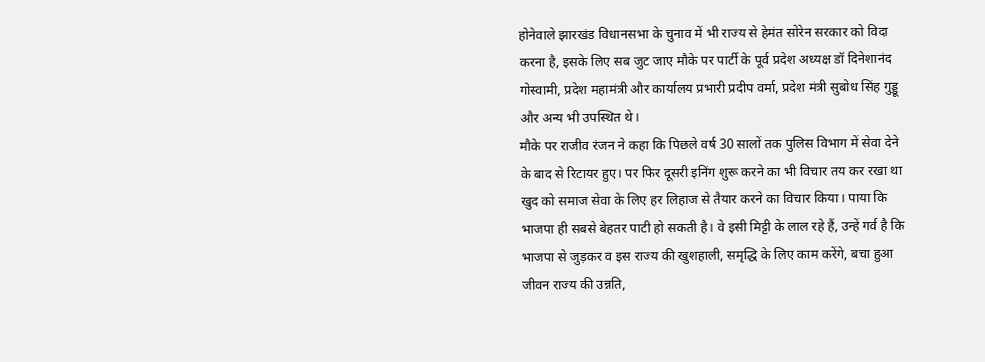होनेवाले झारखंड विधानसभा के चुनाव में भी राज्य से हेमंत सोरेन सरकार को विदा करना है, इसके लिए सब जुट जाए मौके पर पार्टी के पूर्व प्रदेश अध्यक्ष डॉ दिनेशानंद गोस्वामी, प्रदेश महामंत्री और कार्यालय प्रभारी प्रदीप वर्मा, प्रदेश मंत्री सुबोध सिंह गुड्डू और अन्य भी उपस्थित थे।
मौके पर राजीव रंजन ने कहा कि पिछले वर्ष 30 सालों तक पुलिस विभाग में सेवा देने के बाद से रिटायर हुए। पर फिर दूसरी इनिंग शुरू करने का भी विचार तय कर रखा था खुद को समाज सेवा के लिए हर लिहाज से तैयार करने का विचार किया। पाया कि भाजपा ही सबसे बेहतर पाटी हो सकती है। वे इसी मिट्टी के लाल रहे हैं, उन्हें गर्व है कि भाजपा से जुड़कर व इस राज्य की खुशहाली, समृद्धि के लिए काम करेंगे, बचा हुआ जीवन राज्य की उन्नति,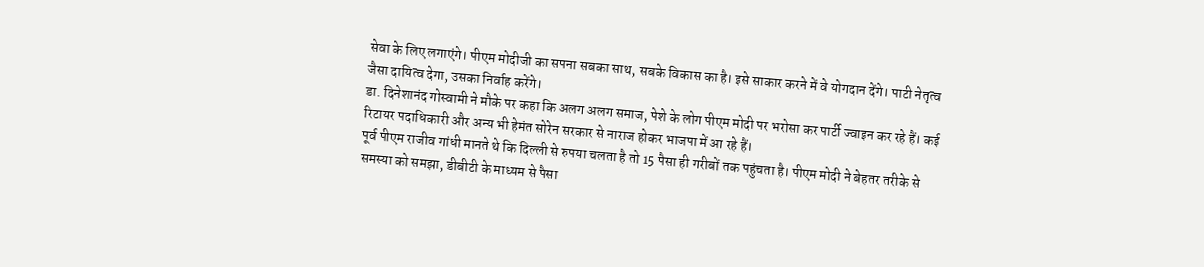सेवा के लिए लगाएंगे। पीएम मोदीजी का सपना सबका साथ, सबके विकास का है। इसे साकार करने में वे योगदान देंगे। पाटी नेतृत्व जैसा दायित्व देगा, उसका निर्वाह करेंगे।
डा. दिनेशानंद गोस्वामी ने मौके पर कहा कि अलग अलग समाज, पेशे के लोग पीएम मोदी पर भरोसा कर पार्टी ज्वाइन कर रहे हैं। कई रिटायर पदाधिकारी और अन्य भी हेमंत सोरेन सरकार से नाराज होकर भाजपा में आ रहे हैं।
पूर्व पीएम राजीव गांधी मानते थे कि दिल्ली से रुपया चलता है तो 15 पैसा ही गरीबों तक पहुंचता है। पीएम मोदी ने बेहतर तरीके से समस्या को समझा, डीबीटी के माध्यम से पैसा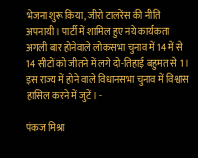भेजना शुरू किया, जीरो टालरेंस की नीति अपनायी। पार्टी में शामिल हुए नये कार्यकता अगली बार होनेवाले लोकसभा चुनाव में 14 में से 14 सीटों को जीतने में लगे दो-तिहाई बहुमत से 1। इस राज्य में होने वाले विधानसभा चुनाव में विश्वास हासिल करने में जुटें। -

पंकज मिश्रा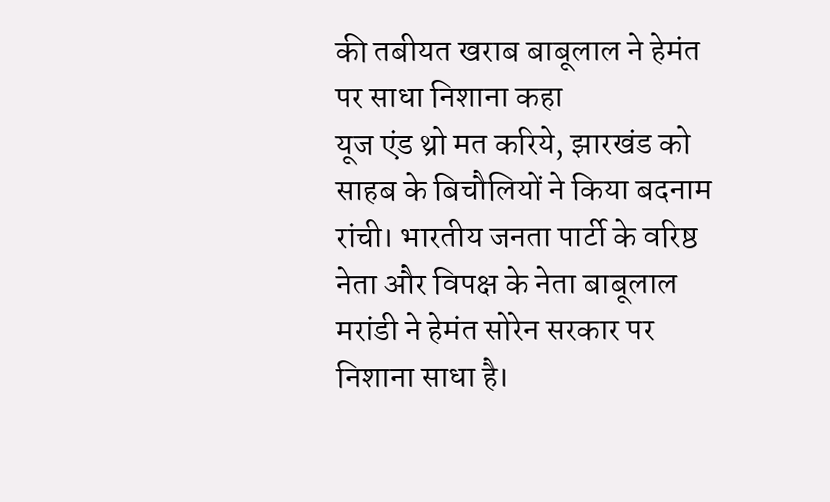की तबीयत खराब बाबूलाल ने हेमंत पर साधा निशाना कहा
यूज एंड थ्रो मत करिये, झारखंड को साहब के बिचौलियों ने किया बदनाम
रांची। भारतीय जनता पार्टी के वरिष्ठ नेता और विपक्ष के नेता बाबूलाल मरांडी ने हेमंत सोरेन सरकार पर निशाना साधा है।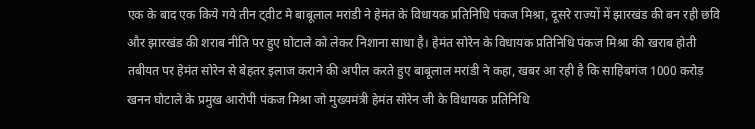एक के बाद एक किये गये तीन ट्वीट मे बाबूलाल मरांडी ने हेमंत के विधायक प्रतिनिधि पंकज मिश्रा, दूसरे राज्यों में झारखंड की बन रही छवि और झारखंड की शराब नीति पर हुए घोटाले को लेकर निशाना साधा है। हेमंत सोरेन के विधायक प्रतिनिधि पंकज मिश्रा की खराब होती तबीयत पर हेमंत सोरेन से बेहतर इलाज कराने की अपील करते हुए बाबूलाल मरांडी ने कहा, खबर आ रही है कि साहिबगंज 1000 करोड़ खनन घोटाले के प्रमुख आरोपी पंकज मिश्रा जो मुख्यमंत्री हेमंत सोरेन जी के विधायक प्रतिनिधि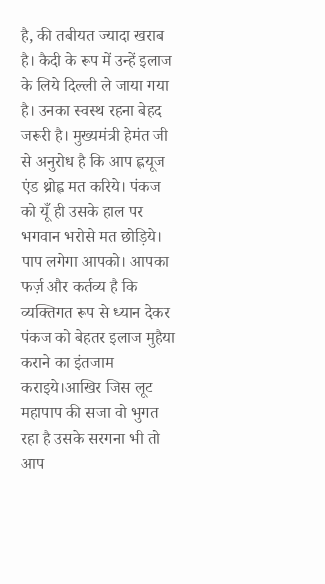है, की तबीयत ज्यादा खराब है। कैदी के रूप में उन्हें इलाज के लिये दिल्ली ले जाया गया है। उनका स्वस्थ रहना बेहद जरूरी है। मुख्यमंत्री हेमंत जी से अनुरोध है कि आप ह्लयूज एंड थ्रोह्व मत करिये। पंकज को यूँ ही उसके हाल पर भगवान भरोसे मत छोड़िये। पाप लगेगा आपको। आपका फर्ज़ और कर्तव्य है कि व्यक्तिगत रूप से ध्यान देकर पंकज को बेहतर इलाज मुहैया कराने का इंतजाम कराइये।आखिर जिस लूट महापाप की सजा वो भुगत रहा है उसके सरगना भी तो आप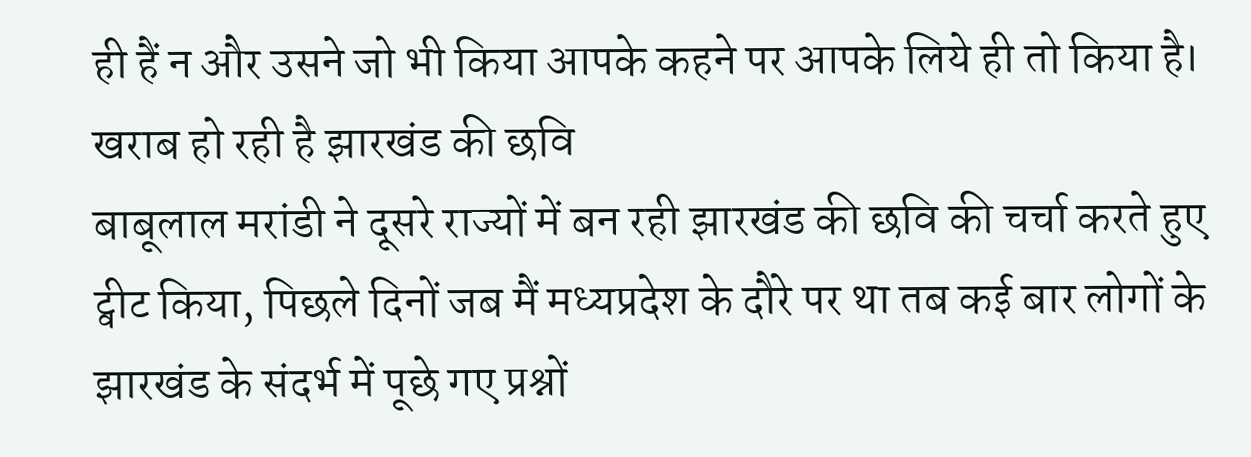ही हैं न और उसने जो भी किया आपके कहने पर आपके लिये ही तो किया है।
खराब हो रही है झारखंड की छवि
बाबूलाल मरांडी ने दूसरे राज्यों में बन रही झारखंड की छवि की चर्चा करते हुए ट्वीट किया, पिछले दिनों जब मैं मध्यप्रदेश के दौरे पर था तब कई बार लोगों के झारखंड के संदर्भ में पूछे गए प्रश्नों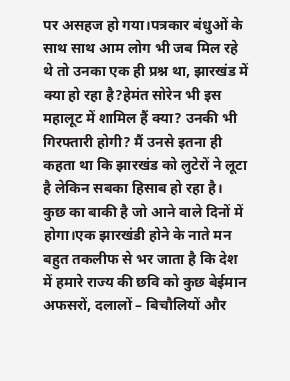पर असहज हो गया।पत्रकार बंधुओं के साथ साथ आम लोग भी जब मिल रहे थे तो उनका एक ही प्रश्न था, झारखंड में क्या हो रहा है?हेमंत सोरेन भी इस महालूट में शामिल हैं क्या? उनकी भी गिरफ्तारी होगी? मैं उनसे इतना ही कहता था कि झारखंड को लुटेरों ने लूटा है लेकिन सबका हिसाब हो रहा है।
कुछ का बाकी है जो आने वाले दिनों में होगा।एक झारखंडी होने के नाते मन बहुत तकलीफ से भर जाता है कि देश में हमारे राज्य की छवि को कुछ बेईमान अफसरों, दलालों – बिचौलियों और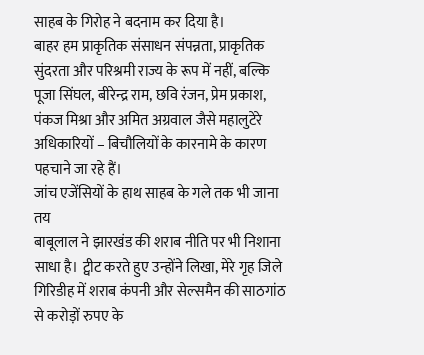साहब के गिरोह ने बदनाम कर दिया है।
बाहर हम प्राकृतिक संसाधन संपन्नता, प्राकृतिक सुंदरता और परिश्रमी राज्य के रूप में नहीं, बल्कि पूजा सिंघल, बीरेन्द्र राम, छवि रंजन, प्रेम प्रकाश, पंकज मिश्रा और अमित अग्रवाल जैसे महालुटेरे अधिकारियों – बिचौलियों के कारनामे के कारण पहचाने जा रहे हैं।
जांच एजेंसियों के हाथ साहब के गले तक भी जाना तय
बाबूलाल ने झारखंड की शराब नीति पर भी निशाना साधा है। ट्वीट करते हुए उन्होंने लिखा, मेरे गृह जिले गिरिडीह में शराब कंपनी और सेल्समैन की साठगांठ से करोड़ों रुपए के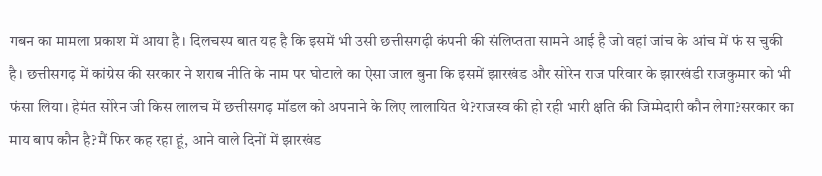गबन का मामला प्रकाश में आया है। दिलचस्प बात यह है कि इसमें भी उसी छत्तीसगढ़ी कंपनी की संलिप्तता सामने आई है जो वहां जांच के आंच में फं स चुकी है। छत्तीसगढ़ में कांग्रेस की सरकार ने शराब नीति के नाम पर घोटाले का ऐसा जाल बुना कि इसमें झारखंड और सोरेन राज परिवार के झारखंडी राजकुमार को भी फंसा लिया। हेमंत सोरेन जी किस लालच में छत्तीसगढ़ मॉडल को अपनाने के लिए लालायित थे?राजस्व की हो रही भारी क्षति की जिम्मेदारी कौन लेगा?सरकार का माय बाप कौन है?मैं फिर कह रहा हूं, आने वाले दिनों में झारखंड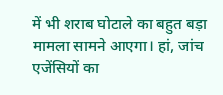में भी शराब घोटाले का बहुत बड़ा मामला सामने आएगा। हां, जांच एजेंसियों का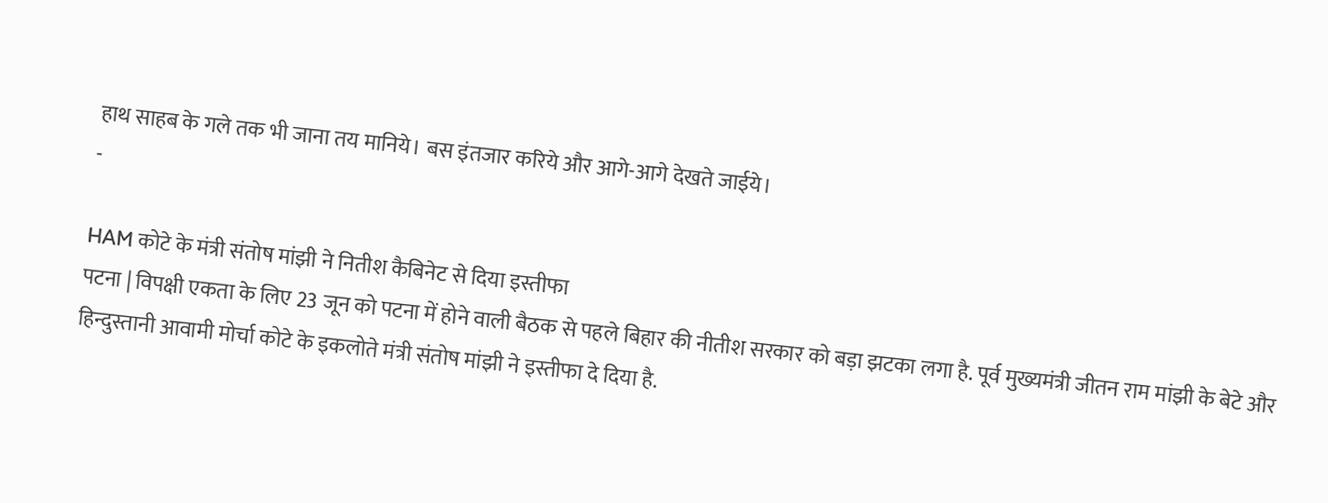हाथ साहब के गले तक भी जाना तय मानिये। बस इंतजार करिये और आगे-आगे देखते जाईये।
-

HAM कोटे के मंत्री संतोष मांझी ने नितीश कैबिनेट से दिया इस्तीफा
पटना | विपक्षी एकता के लिए 23 जून को पटना में होने वाली बैठक से पहले बिहार की नीतीश सरकार को बड़ा झटका लगा है. पूर्व मुख्यमंत्री जीतन राम मांझी के बेटे और हिन्दुस्तानी आवामी मोर्चा कोटे के इकलोते मंत्री संतोष मांझी ने इस्तीफा दे दिया है.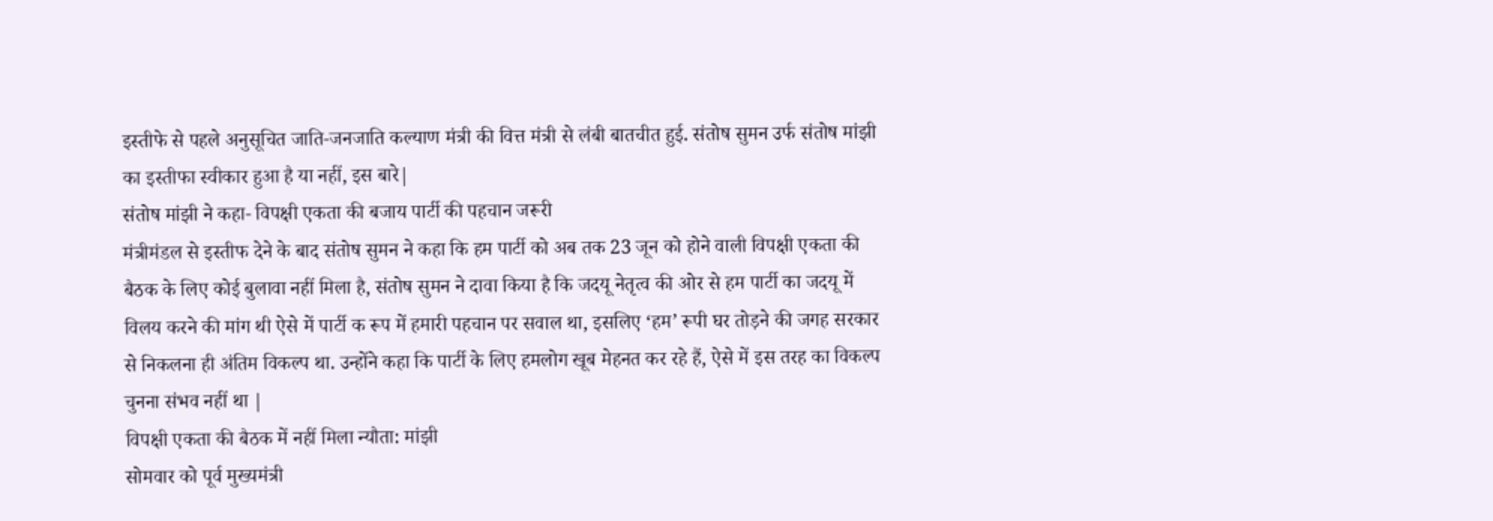इस्तीफे से पहले अनुसूचित जाति-जनजाति कल्याण मंत्री की वित्त मंत्री से लंबी बातचीत हुई. संतोष सुमन उर्फ संतोष मांझी का इस्तीफा स्वीकार हुआ है या नहीं, इस बारे|
संतोष मांझी ने कहा- विपक्षी एकता की बजाय पार्टी की पहचान जरूरी
मंत्रीमंडल से इस्तीफ देने के बाद संतोष सुमन ने कहा कि हम पार्टी को अब तक 23 जून को होने वाली विपक्षी एकता की बैठक के लिए कोई बुलावा नहीं मिला है, संतोष सुमन ने दावा किया है कि जदयू नेतृत्व की ओर से हम पार्टी का जदयू में विलय करने की मांग थी ऐसे में पार्टी क रूप में हमारी पहचान पर सवाल था, इसलिए ‘हम’ रूपी घर तोड़ने की जगह सरकार से निकलना ही अंतिम विकल्प था. उन्होंने कहा कि पार्टी के लिए हमलोग खूब मेहनत कर रहे हैं, ऐसे में इस तरह का विकल्प चुनना संभव नहीं था |
विपक्षी एकता की बैठक में नहीं मिला न्यौता: मांझी
सोमवार को पूर्व मुख्यमंत्री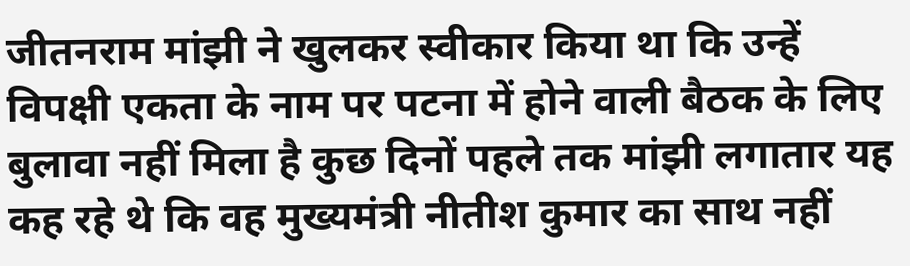जीतनराम मांझी ने खुलकर स्वीकार किया था कि उन्हें विपक्षी एकता के नाम पर पटना में होने वाली बैठक के लिए बुलावा नहीं मिला है कुछ दिनों पहले तक मांझी लगातार यह कह रहे थे कि वह मुख्यमंत्री नीतीश कुमार का साथ नहीं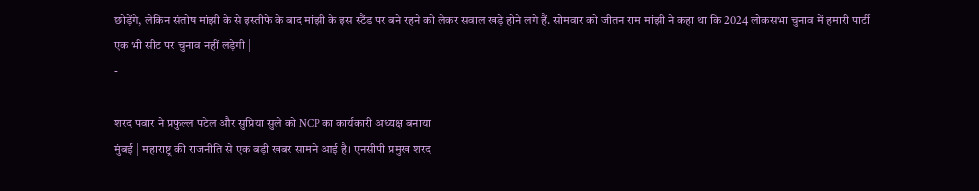छोड़ेंगे, लेकिन संतोष मांझी के से इस्तीफे के बाद मांझी के इस स्टैंड पर बने रहने को लेकर सवाल खड़े होने लगे हैं. सोमवार को जीतन राम मांझी ने कहा था कि 2024 लोकसभा चुनाव में हमारी पार्टी एक भी सीट पर चुनाव नहीं लड़ेगी |
-

शरद पवार ने प्रफुल्ल पटेल और सुप्रिया सुले को NCP का कार्यकारी अध्यक्ष बनाया
मुंबई | महाराष्ट्र की राजनीति से एक बड़ी खबर सामने आई है। एनसीपी प्रमुख शरद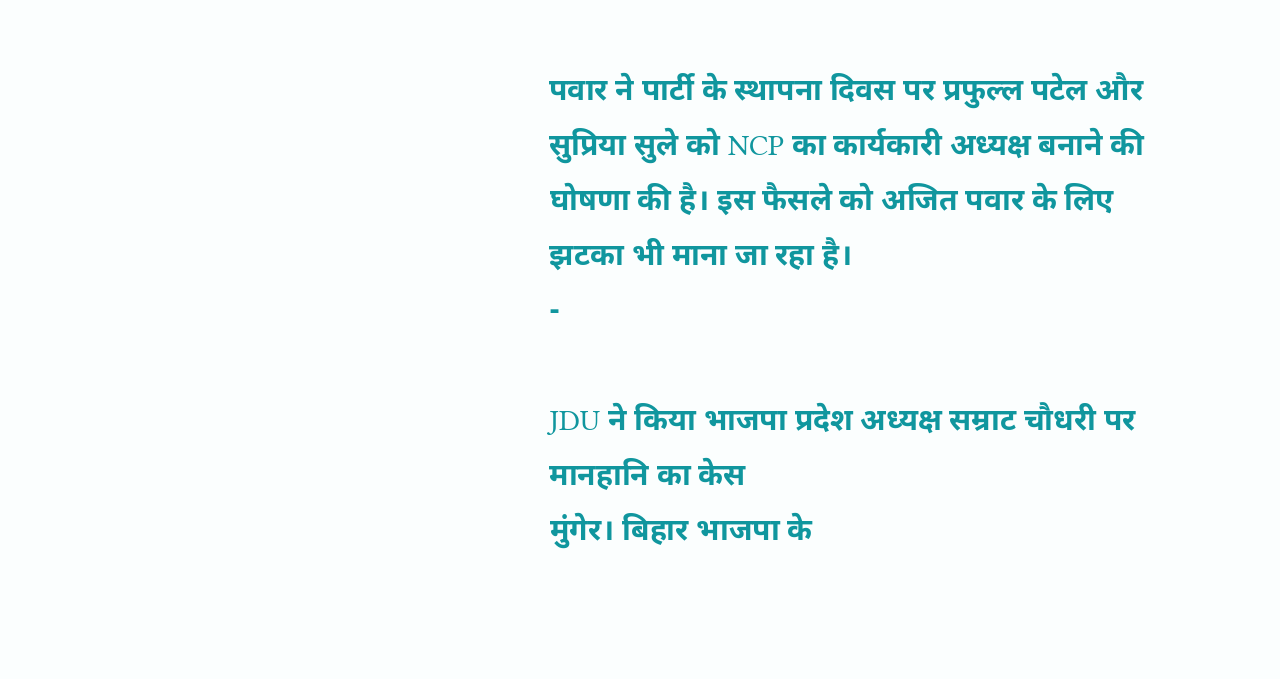पवार ने पार्टी के स्थापना दिवस पर प्रफुल्ल पटेल और सुप्रिया सुले को NCP का कार्यकारी अध्यक्ष बनाने की घोषणा की है। इस फैसले को अजित पवार के लिए झटका भी माना जा रहा है।
-

JDU ने किया भाजपा प्रदेश अध्यक्ष सम्राट चौधरी पर मानहानि का केस
मुंगेर। बिहार भाजपा के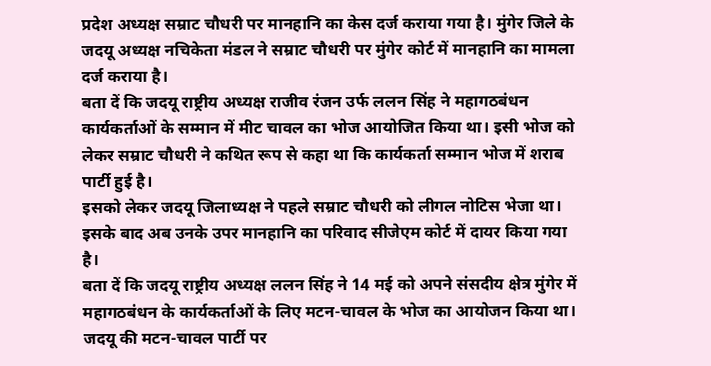प्रदेश अध्यक्ष सम्राट चौधरी पर मानहानि का केस दर्ज कराया गया है। मुंगेर जिले के जदयू अध्यक्ष नचिकेता मंडल ने सम्राट चौधरी पर मुंगेर कोर्ट में मानहानि का मामला दर्ज कराया है।
बता दें कि जदयू राष्ट्रीय अध्यक्ष राजीव रंजन उर्फ ललन सिंह ने महागठबंधन कार्यकर्ताओं के सम्मान में मीट चावल का भोज आयोजित किया था। इसी भोज को लेकर सम्राट चौधरी ने कथित रूप से कहा था कि कार्यकर्ता सम्मान भोज में शराब पार्टी हुई है।
इसको लेकर जदयू जिलाध्यक्ष ने पहले सम्राट चौधरी को लीगल नोटिस भेजा था। इसके बाद अब उनके उपर मानहानि का परिवाद सीजेएम कोर्ट में दायर किया गया है।
बता दें कि जदयू राष्ट्रीय अध्यक्ष ललन सिंह ने 14 मई को अपने संसदीय क्षेत्र मुंगेर में महागठबंधन के कार्यकर्ताओं के लिए मटन-चावल के भोज का आयोजन किया था।
जदयू की मटन-चावल पार्टी पर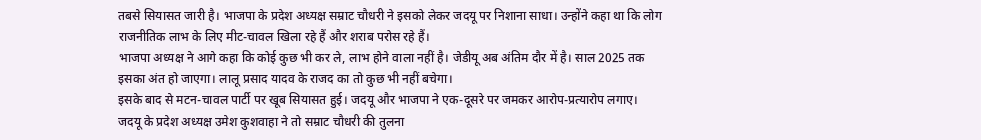तबसे सियासत जारी है। भाजपा के प्रदेश अध्यक्ष सम्राट चौधरी ने इसको लेकर जदयू पर निशाना साधा। उन्होंने कहा था कि लोग राजनीतिक लाभ के लिए मीट-चावल खिला रहे हैं और शराब परोस रहे हैं।
भाजपा अध्यक्ष ने आगे कहा कि कोई कुछ भी कर ले, लाभ होने वाला नहीं है। जेडीयू अब अंतिम दौर में है। साल 2025 तक इसका अंत हो जाएगा। लालू प्रसाद यादव के राजद का तो कुछ भी नहीं बचेगा।
इसके बाद से मटन-चावल पार्टी पर खूब सियासत हुई। जदयू और भाजपा ने एक-दूसरे पर जमकर आरोप-प्रत्यारोप लगाए।
जदयू के प्रदेश अध्यक्ष उमेश कुशवाहा ने तो सम्राट चौधरी की तुलना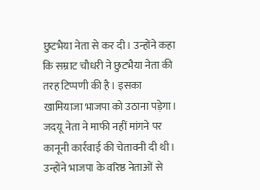छुटभैया नेता से कर दी। उन्होंने कहा कि सम्राट चौधरी ने छुटभैया नेता की तरह टिप्पणी की है। इसका खामियाजा भाजपा को उठाना पड़ेगा।
जदयू नेता ने माफी नहीं मांगने पर कानूनी कार्रवाई की चेतावनी दी थी। उन्होंने भाजपा के वरिष्ठ नेताओं से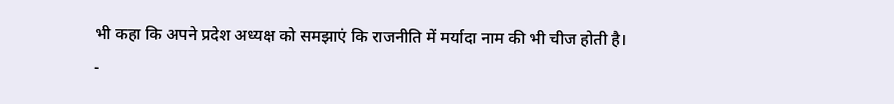भी कहा कि अपने प्रदेश अध्यक्ष को समझाएं कि राजनीति में मर्यादा नाम की भी चीज होती है।
-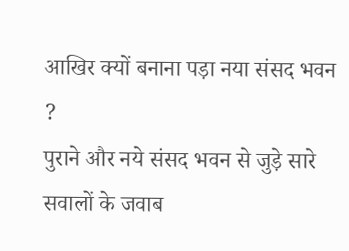आखिर क्यों बनाना पड़ा नया संसद भवन ?
पुराने और नये संसद भवन से जुड़े सारे सवालों के जवाब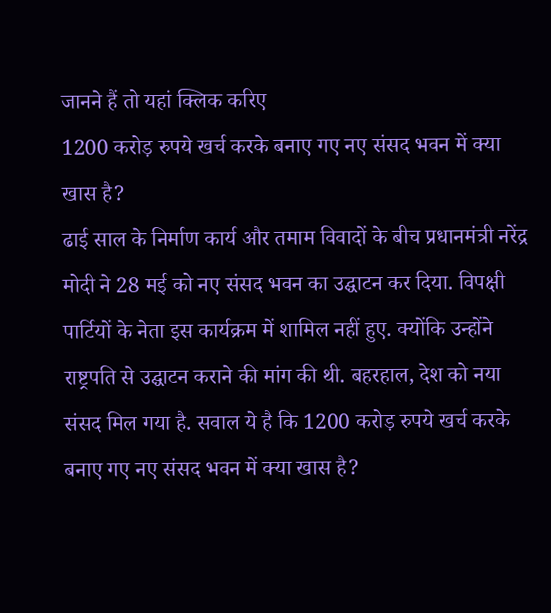जानने हैं तो यहां क्लिक करिए
1200 करोड़ रुपये खर्च करके बनाए गए नए संसद भवन में क्या खास है?
ढाई साल के निर्माण कार्य और तमाम विवादों के बीच प्रधानमंत्री नरेंद्र मोदी ने 28 मई को नए संसद भवन का उद्घाटन कर दिया. विपक्षी पार्टियों के नेता इस कार्यक्रम में शामिल नहीं हुए. क्योंकि उन्होंने राष्ट्रपति से उद्घाटन कराने की मांग की थी. बहरहाल, देश को नया संसद मिल गया है. सवाल ये है कि 1200 करोड़ रुपये खर्च करके बनाए गए नए संसद भवन में क्या खास है?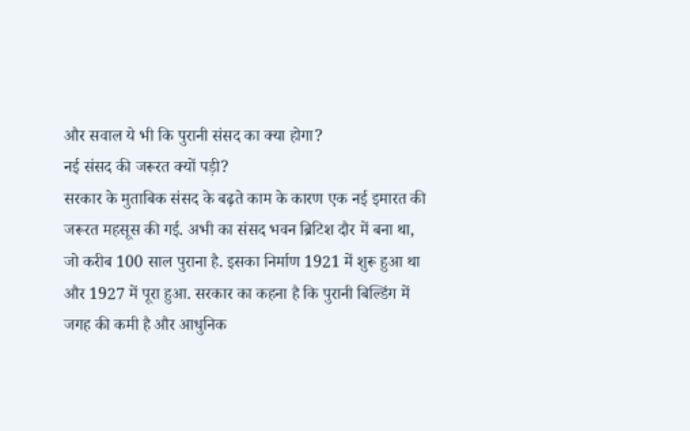और सवाल ये भी कि पुरानी संसद का क्या होगा?
नई संसद की जरूरत क्यों पड़ी?
सरकार के मुताबिक संसद के बढ़ते काम के कारण एक नई इमारत की जरूरत महसूस की गई. अभी का संसद भवन ब्रिटिश दौर में बना था, जो करीब 100 साल पुराना है. इसका निर्माण 1921 में शुरू हुआ था और 1927 में पूरा हुआ. सरकार का कहना है कि पुरानी बिल्डिंग में जगह की कमी है और आधुनिक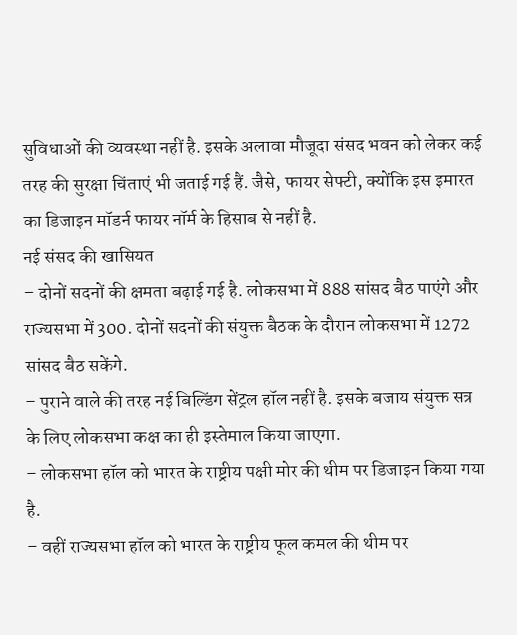सुविधाओं की व्यवस्था नहीं है. इसके अलावा मौजूदा संसद भवन को लेकर कई तरह की सुरक्षा चिंताएं भी जताई गई हैं. जैसे, फायर सेफ्टी, क्योंकि इस इमारत का डिजाइन मॉडर्न फायर नॉर्म के हिसाब से नहीं है.
नई संसद की खासियत
– दोनों सदनों की क्षमता बढ़ाई गई है. लोकसभा में 888 सांसद बैठ पाएंगे और राज्यसभा में 300. दोनों सदनों की संयुक्त बैठक के दौरान लोकसभा में 1272 सांसद बैठ सकेंगे.
– पुराने वाले की तरह नई बिल्डिंग सेंट्रल हॉल नहीं है. इसके बजाय संयुक्त सत्र के लिए लोकसभा कक्ष का ही इस्तेमाल किया जाएगा.
– लोकसभा हॉल को भारत के राष्ट्रीय पक्षी मोर की थीम पर डिजाइन किया गया है.
– वहीं राज्यसभा हॉल को भारत के राष्ट्रीय फूल कमल की थीम पर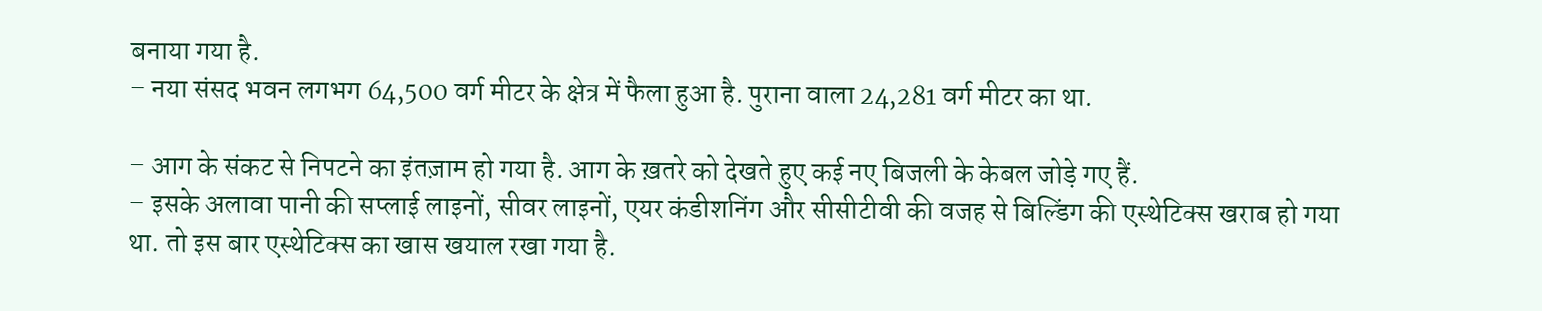बनाया गया है.
– नया संसद भवन लगभग 64,500 वर्ग मीटर के क्षेत्र में फैला हुआ है. पुराना वाला 24,281 वर्ग मीटर का था.

– आग के संकट से निपटने का इंतज़ाम हो गया है. आग के ख़तरे को देखते हुए कई नए बिजली के केबल जोड़े गए हैं.
– इसके अलावा पानी की सप्लाई लाइनों, सीवर लाइनों, एयर कंडीशनिंग और सीसीटीवी की वजह से बिल्डिंग की एस्थेटिक्स खराब हो गया था. तो इस बार एस्थेटिक्स का खास खयाल रखा गया है.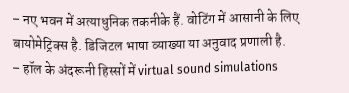– नए भवन में अत्याधुनिक तकनीके हैं. वोटिंग में आसानी के लिए बायोमेट्रिक्स है. डिजिटल भाषा व्याख्या या अनुवाद प्रणाली है.
– हॉल के अंदरूनी हिस्सों में virtual sound simulations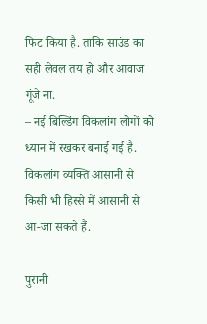फिट किया है. ताकि साउंड का सही लेवल तय हो और आवाज गूंजे ना.
– नई बिल्डिंग विकलांग लोगों को ध्यान में रखकर बनाई गई है. विकलांग व्यक्ति आसानी से किसी भी हिस्से में आसानी से आ-जा सकते हैं.

पुरानी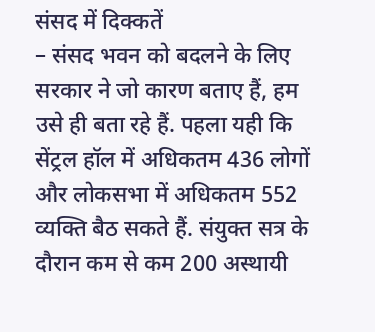संसद में दिक्कतें
– संसद भवन को बदलने के लिए सरकार ने जो कारण बताए हैं, हम उसे ही बता रहे हैं. पहला यही कि सेंट्रल हॉल में अधिकतम 436 लोगों और लोकसभा में अधिकतम 552 व्यक्ति बैठ सकते हैं. संयुक्त सत्र के दौरान कम से कम 200 अस्थायी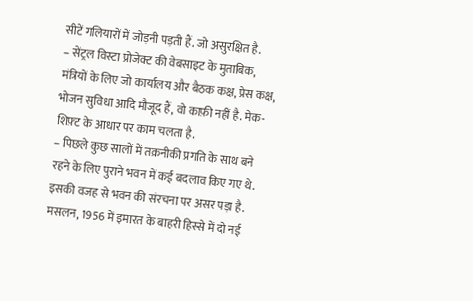सीटें गलियारों में जोड़नी पड़ती हैं. जो असुरक्षित है.
– सेंट्रल विस्टा प्रोजेक्ट की वेबसाइट के मुताबिक, मंत्रियों के लिए जो कार्यालय और बैठक कक्ष, प्रेस कक्ष, भोजन सुविधा आदि मौजूद हैं, वो काफ़ी नहीं है. मेक-शिफ़्ट के आधार पर काम चलता है.
– पिछले कुछ सालों में तक़नीकी प्रगति के साथ बने रहने के लिए पुराने भवन में कई बदलाव किए गए थे. इसकी वजह से भवन की संरचना पर असर पड़ा है. मसलन, 1956 में इमारत के बाहरी हिस्से में दो नई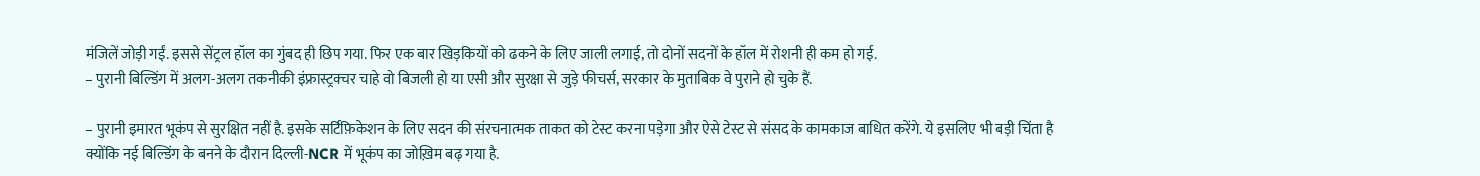मंजिलें जोड़ी गईं. इससे सेंट्रल हॉल का गुंबद ही छिप गया. फिर एक बार खिड़कियों को ढकने के लिए जाली लगाई, तो दोनों सदनों के हॉल में रोशनी ही कम हो गई.
– पुरानी बिल्डिंग में अलग-अलग तकनीकी इंफ्रास्ट्रक्चर चाहे वो बिजली हो या एसी और सुरक्षा से जुड़े फीचर्स, सरकार के मुताबिक वे पुराने हो चुके हैं.

– पुरानी इमारत भूकंप से सुरक्षित नहीं है. इसके सर्टिफ़िकेशन के लिए सदन की संरचनात्मक ताकत को टेस्ट करना पड़ेगा और ऐसे टेस्ट से संसद के कामकाज बाधित करेंगे. ये इसलिए भी बड़ी चिंता है क्योंकि नई बिल्डिंग के बनने के दौरान दिल्ली-NCR में भूकंप का जोख़िम बढ़ गया है.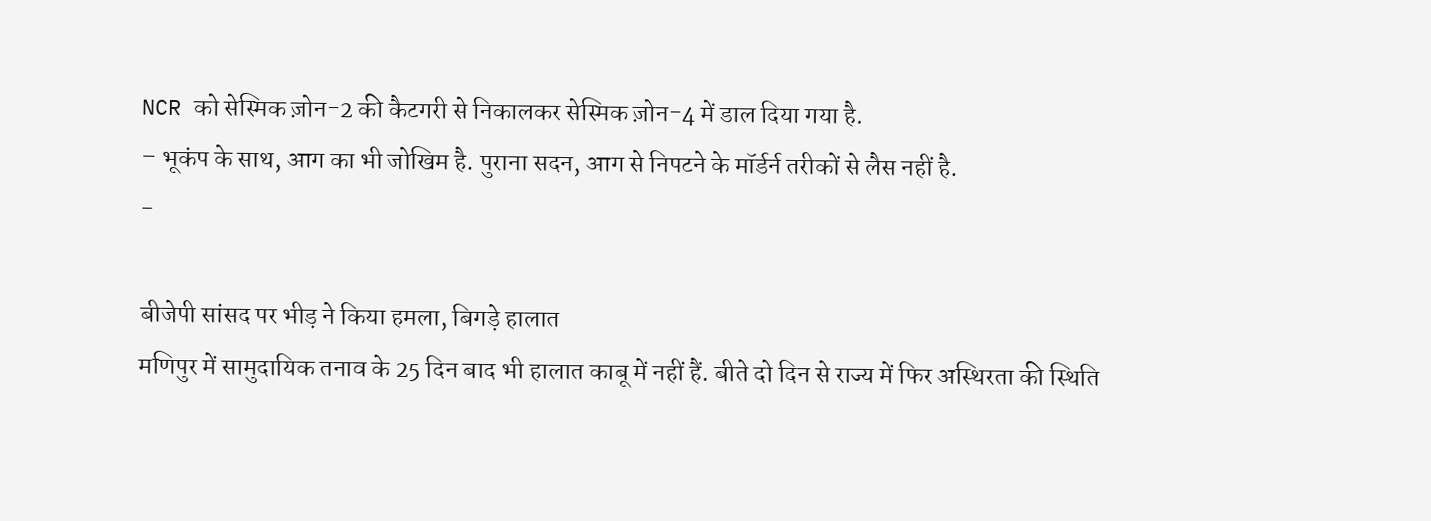NCR को सेस्मिक ज़ोन-2 की कैटगरी से निकालकर सेस्मिक ज़ोन-4 में डाल दिया गया है.
– भूकंप के साथ, आग का भी जोखिम है. पुराना सदन, आग से निपटने के मॉर्डर्न तरीकों से लैस नहीं है.
-

बीजेपी सांसद पर भीड़ ने किया हमला, बिगड़े हालात
मणिपुर में सामुदायिक तनाव के 25 दिन बाद भी हालात काबू में नहीं हैं. बीते दो दिन से राज्य में फिर अस्थिरता की स्थिति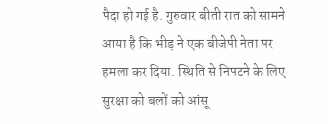पैदा हो गई है. गुरुवार बीती रात को सामने आया है कि भीड़ ने एक बीजेपी नेता पर हमला कर दिया. स्थिति से निपटने के लिए सुरक्षा को बलों को आंसू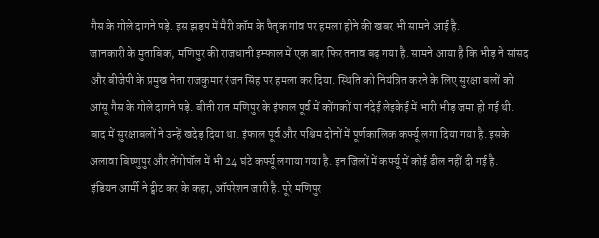गैस के गोले दागने पड़े. इस झड़प में मैरी कॉम के पैतृक गांव पर हमला होने की खबर भी सामने आई है.
जानकारी के मुताबिक, मणिपुर की राजधानी इम्फाल में एक बार फिर तनाव बढ़ गया है. सामने आया है कि भीड़ ने सांसद और बीजेपी के प्रमुख नेता राजकुमार रंजन सिंह पर हमला कर दिया. स्थिति को नियंत्रित करने के लिए सुरक्षा बलों को आंसू गैस के गोले दागने पड़े. बीती रात मणिपुर के इंफाल पूर्व में कोंगकों पा नंदेई लेइकेई में भारी भीड़ जमा हो गई थी. बाद में सुरक्षाबलों ने उन्हें खदेड़ दिया था. इंफाल पूर्व और पश्चिम दोनों में पूर्णकालिक कर्फ्यू लगा दिया गया है. इसके अलावा बिष्णुपुर और तेंगोपॉल में भी 24 घंटे कर्फ्यू लगाया गया है. इन जिलों में कर्फ्यू में कोई ढील नहीं दी गई है.
इंडियन आर्मी ने ट्वीट कर के कहा, ऑपरेशन जारी है. पूरे मणिपुर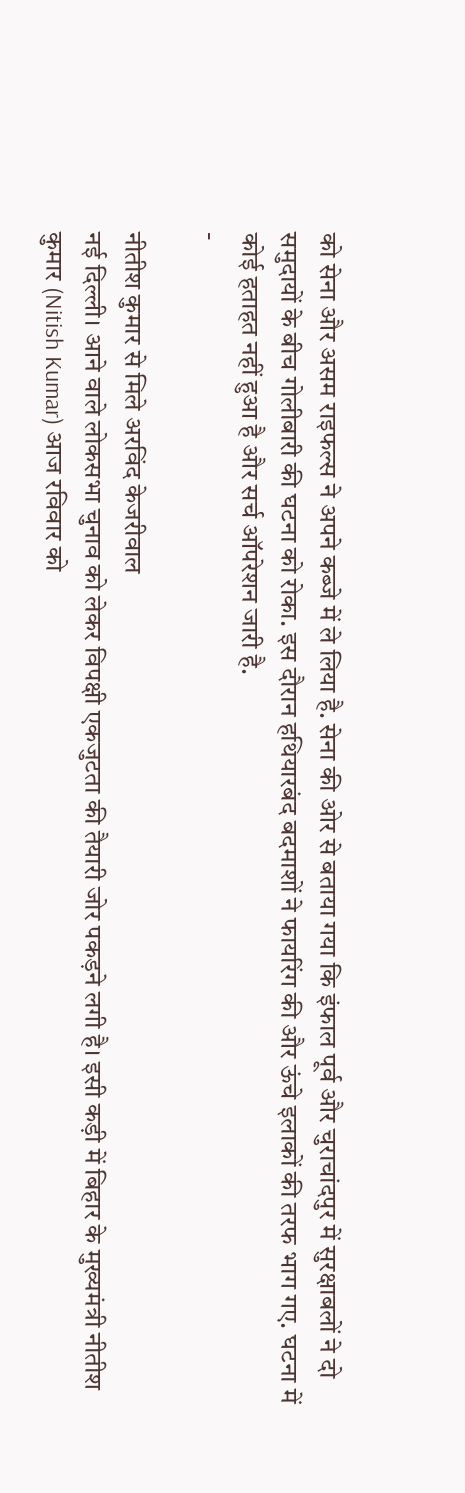को सेना और असम राइफल्स ने अपने कब्जे में ले लिया है. सेना की ओर से बताया गया कि इंफाल पूर्व और चुराचांदपुर में सुरक्षाबलों ने दो समुदायों के बीच गोलीबारी की घटना को रोका. इस दौरान हथियारबंद बदमाशों ने फायरिंग की और ऊंचे इलाकों की तरफ भाग गए. घटना में कोई हताहत नहीं हुआ है और सर्च ऑपरेशन जारी है.
-

नीतीश कुमार से मिले अरविंद केजरीवाल
नई दिल्ली। आने वाले लोकसभा चुनाव को लेकर विपक्षी एकजुटता की तैयारी जोर पकड़ने लगी है। इसी कड़ी में बिहार के मुख्यमंत्री नीतीश कुमार (Nitish Kumar) आज रविवार को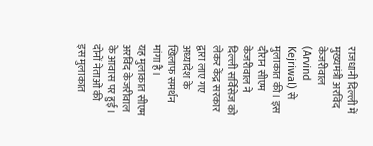राजधानी दिल्ली में मुख्यमंत्री अरविंद केजरीवाल (Arvind Kejriwal) से मुलाकात की। इस दौरान सीएम केजरीवाल ने दिल्ली सर्विसेज को लेकर केंद्र सरकार द्वारा लाए गए अध्यादेश के खिलाफ समर्थन मांगा है।
यह मुलाकात सीएम अरविंद केजरीवाल के आवास पर हुई। दोनों नेताओं की इस मुलाकात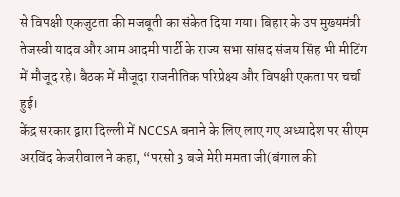से विपक्षी एकजुटता की मजबूती का संकेत दिया गया। बिहार के उप मुख्यमंत्री तेजस्वी यादव और आम आदमी पार्टी के राज्य सभा सांसद संजय सिंह भी मीटिंग में मौजूद रहे। बैठक में मौजूदा राजनीतिक परिप्रेक्ष्य और विपक्षी एकता पर चर्चा हुई।
केंद्र सरकार द्वारा दिल्ली में NCCSA बनाने के लिए लाए गए अध्यादेश पर सीएम अरविंद केजरीवाल ने कहा, “परसो 3 बजे मेरी ममता जी(बंगाल की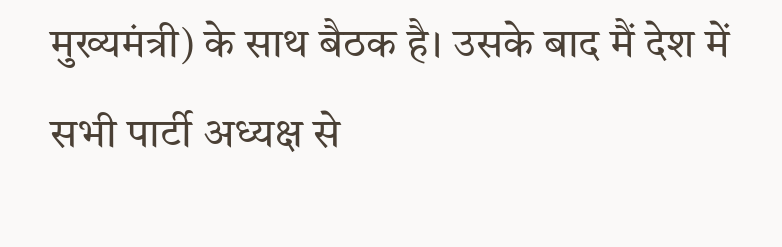मुख्यमंत्री) के साथ बैठक है। उसके बाद मैं देश में सभी पार्टी अध्यक्ष से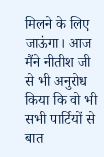मिलने के लिए जाऊंगा। आज मैंने नीतीश जी से भी अनुरोध किया कि वो भी सभी पार्टियों से बात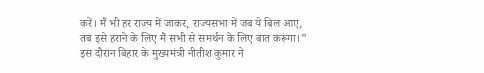करें। मैं भी हर राज्य में जाकर, राज्यसभा में जब ये बिल आए, तब इसे हराने के लिए मैं सभी से समर्थन के लिए बात करूंगा।”
इस दौरान बिहार के मुख्यमंत्री नीतीश कुमार ने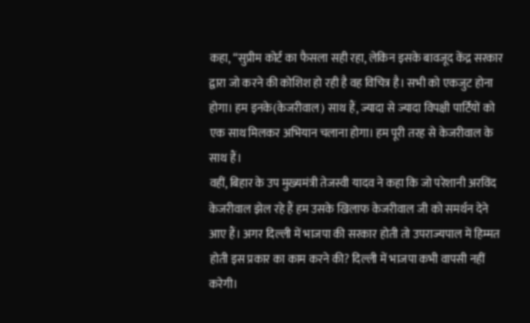कहा, “सुप्रीम कोर्ट का फैसला सही रहा, लेकिन इसके बावजूद केंद्र सरकार द्वारा जो करने की कोशिश हो रही है वह विचित्र है। सभी को एकजुट होना होगा। हम इनके(केजरीवाल) साथ हैं, ज्यादा से ज्यादा विपक्षी पार्टियों को एक साथ मिलकर अभियान चलाना होगा। हम पूरी तरह से केजरीवाल के साथ हैं।
वहीं, बिहार के उप मुख्यमंत्री तेजस्वी यादव ने कहा कि जो परेशानी अरविंद केजरीवाल झेल रहे हैं हम उसके खिलाफ केजरीवाल जी को समर्थन देने आए हैं। अगर दिल्ली में भाजपा की सरकार होती तो उपराज्यपाल में हिम्मत होती इस प्रकार का काम करने की? दिल्ली में भाजपा कभी वापसी नहीं करेगी।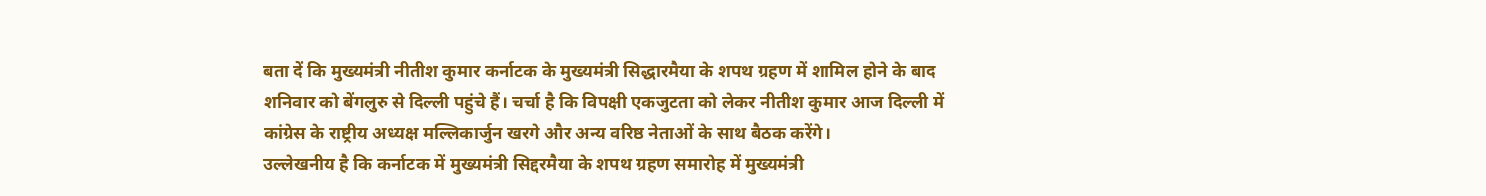बता दें कि मुख्यमंत्री नीतीश कुमार कर्नाटक के मुख्यमंत्री सिद्धारमैया के शपथ ग्रहण में शामिल होने के बाद शनिवार को बेंगलुरु से दिल्ली पहुंचे हैं। चर्चा है कि विपक्षी एकजुटता को लेकर नीतीश कुमार आज दिल्ली में कांग्रेस के राष्ट्रीय अध्यक्ष मल्लिकार्जुन खरगे और अन्य वरिष्ठ नेताओं के साथ बैठक करेंगे।
उल्लेखनीय है कि कर्नाटक में मुख्यमंत्री सिद्दरमैया के शपथ ग्रहण समारोह में मुख्यमंत्री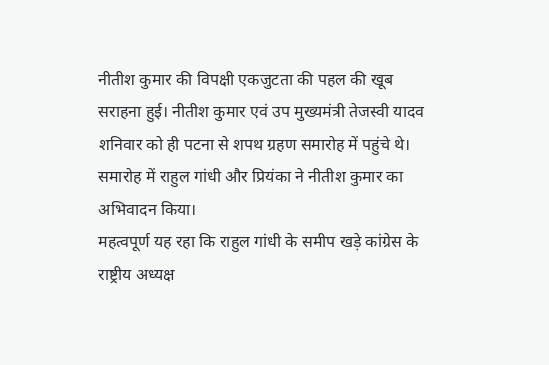नीतीश कुमार की विपक्षी एकजुटता की पहल की खूब सराहना हुई। नीतीश कुमार एवं उप मुख्यमंत्री तेजस्वी यादव शनिवार को ही पटना से शपथ ग्रहण समारोह में पहुंचे थे। समारोह में राहुल गांधी और प्रियंका ने नीतीश कुमार का अभिवादन किया।
महत्वपूर्ण यह रहा कि राहुल गांधी के समीप खड़े कांग्रेस के राष्ट्रीय अध्यक्ष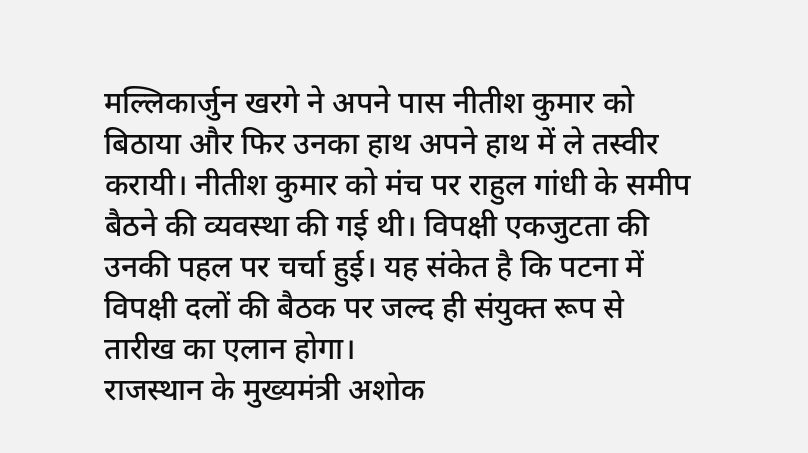मल्लिकार्जुन खरगे ने अपने पास नीतीश कुमार को बिठाया और फिर उनका हाथ अपने हाथ में ले तस्वीर करायी। नीतीश कुमार को मंच पर राहुल गांधी के समीप बैठने की व्यवस्था की गई थी। विपक्षी एकजुटता की उनकी पहल पर चर्चा हुई। यह संकेत है कि पटना में विपक्षी दलों की बैठक पर जल्द ही संयुक्त रूप से तारीख का एलान होगा।
राजस्थान के मुख्यमंत्री अशोक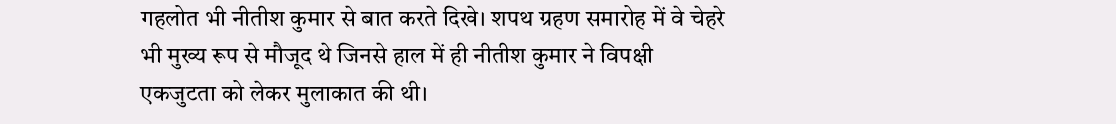गहलोत भी नीतीश कुमार से बात करते दिखे। शपथ ग्रहण समारोह में वे चेहरे भी मुख्य रूप से मौजूद थे जिनसे हाल में ही नीतीश कुमार ने विपक्षी एकजुटता को लेकर मुलाकात की थी।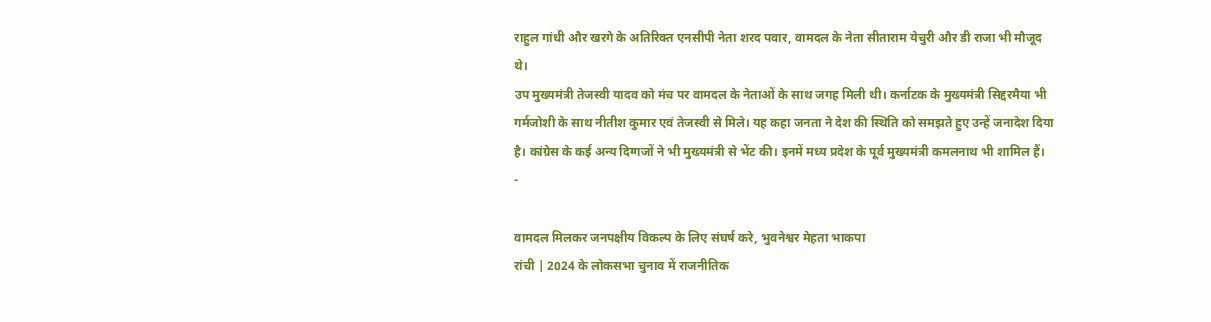राहुल गांधी और खरगे के अतिरिक्त एनसीपी नेता शरद पवार, वामदल के नेता सीताराम येचुरी और डी राजा भी मौजूद थे।
उप मुख्यमंत्री तेजस्वी यादव को मंच पर वामदल के नेताओं के साथ जगह मिली थी। कर्नाटक के मुख्यमंत्री सिद्दरमैया भी गर्मजोशी के साथ नीतीश कुमार एवं तेजस्वी से मिले। यह कहा जनता ने देश की स्थिति को समझते हुए उन्हें जनादेश दिया है। कांग्रेस के कई अन्य दिग्गजों ने भी मुख्यमंत्री से भेंट की। इनमें मध्य प्रदेश के पूर्व मुख्यमंत्री कमलनाथ भी शामिल हैं।
-

वामदल मिलकर जनपक्षीय विकल्प के लिए संघर्ष करे, भुवनेश्वर मेहता भाकपा
रांची | 2024 के लोकसभा चुनाव में राजनीतिक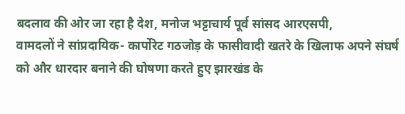बदलाव की ओर जा रहा है देश, मनोज भट्टाचार्य पूर्व सांसद आरएसपी,
वामदलों ने सांप्रदायिक- कार्पोरेट गठजोड़ के फासीवादी खतरे के खिलाफ अपने संघर्ष को और धारदार बनाने की घोषणा करते हुए झारखंड के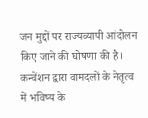जन मुद्दों पर राज्यव्यापी आंदोलन किए जाने की घोषणा की है। कन्वेंशन द्वारा वामदलों के नेतृत्व में भविष्य के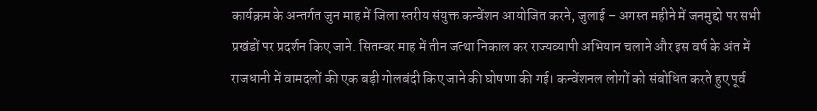कार्यक्रम के अन्तर्गत जुन माह में जिला स्तरीय संयुक्त कन्वेंशन आयोजित करने, जुलाई – अगस्त महीने में जनमुद्दो पर सभी प्रखंडों पर प्रदर्शन किए जाने. सितम्बर माह में तीन जत्था निकाल कर राज्यव्यापी अभियान चलाने और इस वर्ष के अंत में राजधानी में वामदलों की एक बड़ी गोलबंदी किए जाने की घोषणा की गई। कन्वेंशनल लोगों को संबोधित करते हुए पूर्व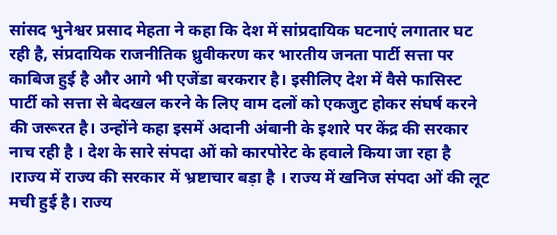सांसद भुनेश्वर प्रसाद मेहता ने कहा कि देश में सांप्रदायिक घटनाएं लगातार घट रही है, संप्रदायिक राजनीतिक ध्रुवीकरण कर भारतीय जनता पार्टी सत्ता पर काबिज हुई है और आगे भी एजेंडा बरकरार है। इसीलिए देश में वैसे फासिस्ट पार्टी को सत्ता से बेदखल करने के लिए वाम दलों को एकजुट होकर संघर्ष करने की जरूरत है। उन्होंने कहा इसमें अदानी अंबानी के इशारे पर केंद्र की सरकार नाच रही है । देश के सारे संपदा ओं को कारपोरेट के हवाले किया जा रहा है ।राज्य में राज्य की सरकार में भ्रष्टाचार बड़ा है । राज्य में खनिज संपदा ओं की लूट मची हुई है। राज्य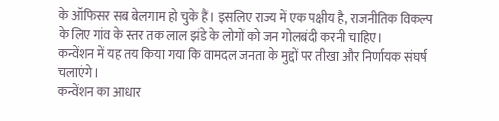के ऑफिसर सब बेलगाम हो चुके हैं। इसलिए राज्य में एक पक्षीय है, राजनीतिक विकल्प के लिए गांव के स्तर तक लाल झंडे के लोगों को जन गोलबंदी करनी चाहिए।
कन्वेंशन में यह तय किया गया कि वामदल जनता के मुद्दों पर तीखा और निर्णायक संघर्ष चलाएंगे।
कन्वेंशन का आधार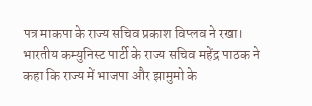पत्र माकपा के राज्य सचिव प्रकाश विप्लव ने रखा।
भारतीय कम्युनिस्ट पार्टी के राज्य सचिव महेंद्र पाठक ने कहा कि राज्य में भाजपा और झामुमो के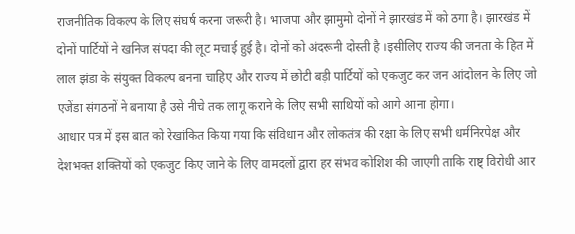राजनीतिक विकल्प के लिए संघर्ष करना जरूरी है। भाजपा और झामुमो दोनों ने झारखंड में को ठगा है। झारखंड में दोनों पार्टियों ने खनिज संपदा की लूट मचाई हुई है। दोनों को अंदरूनी दोस्ती है ।इसीलिए राज्य की जनता के हित में लाल झंडा के संयुक्त विकल्प बनना चाहिए और राज्य में छोटी बड़ी पार्टियों को एकजुट कर जन आंदोलन के लिए जो एजेंडा संगठनों ने बनाया है उसे नीचे तक लागू कराने के लिए सभी साथियों को आगे आना होगा।
आधार पत्र में इस बात को रेखांकित किया गया कि संविधान और लोकतंत्र की रक्षा के लिए सभी धर्मनिरपेक्ष और देशभक्त शक्तियों को एकजुट किए जाने के लिए वामदलों द्वारा हर संभव कोशिश की जाएगी ताकि राष्ट् विरोधी आर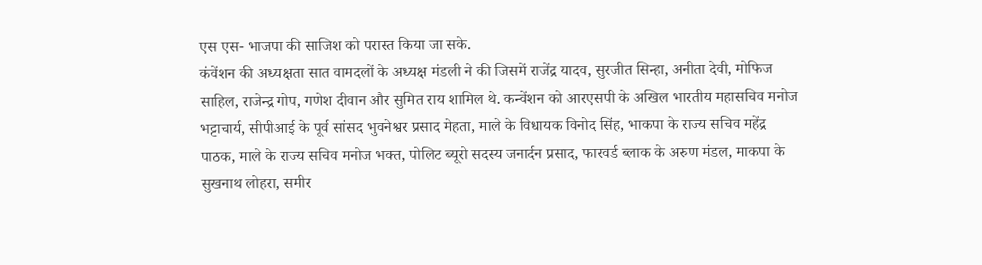एस एस- भाजपा की साजिश को परास्त किया जा सके.
कंवेंशन की अध्यक्षता सात वामदलों के अध्यक्ष मंडली ने की जिसमें राजेंद्र यादव, सुरजीत सिन्हा, अनीता देवी, मोफिज साहिल, राजेन्द्र गोप, गणेश दीवान और सुमित राय शामिल थे. कन्वेंशन को आरएसपी के अखिल भारतीय महासचिव मनोज भट्टाचार्य, सीपीआई के पूर्व सांसद भुवनेश्वर प्रसाद मेहता, माले के विधायक विनोद सिंह, भाकपा के राज्य सचिव महेंद्र पाठक, माले के राज्य सचिव मनोज भक्त, पोलिट ब्यूरो सदस्य जनार्दन प्रसाद, फारवर्ड ब्लाक के अरुण मंडल, माकपा के सुखनाथ लोहरा, समीर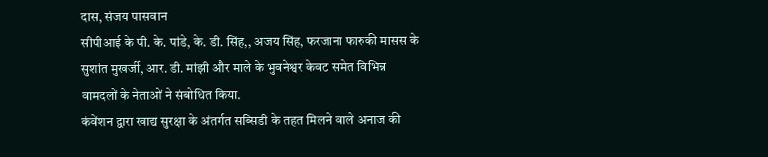दास, संजय पासवान
सीपीआई के पी. के. पांडे, के. डी. सिंह,, अजय सिंह, फरजाना फारुकी मासस के सुशांत मुखर्जी, आर. डी. मांझी और माले के भुवनेश्वर केवट समेत विभिन्न वामदलों के नेताओं ने संबोधित किया.
कंवेंशन द्वारा खाद्य सुरक्षा के अंतर्गत सब्सिडी के तहत मिलने वाले अनाज की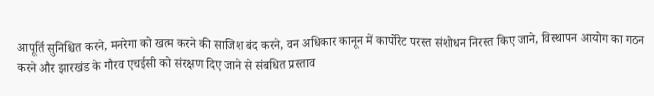आपूर्ति सुनिश्चित करने, मनरेगा को खत्म करने की साजिश बंद करने, वन अधिकार कानून में कार्पोरेट परस्त संशोधन निरस्त किए जाने, विस्थापन आयोग का गठन करने और झारखंड के गौरव एचईसी को संरक्षण दिए जाने से संबधित प्रस्ताव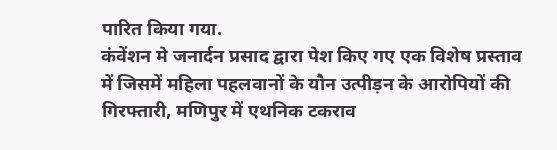पारित किया गया.
कंवेंशन मे जनार्दन प्रसाद द्वारा पेश किए गए एक विशेष प्रस्ताव में जिसमें महिला पहलवानों के यौन उत्पीड़न के आरोपियों की गिरफ्तारी, मणिपुर में एथनिक टकराव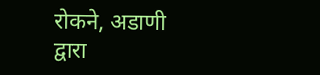रोकने, अडाणी द्वारा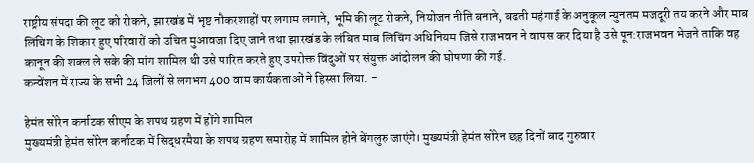राष्ट्रीय संपदा की लूट को रोकने, झारखंड में भृष्ट नौकरशाहों पर लगाम लगाने, भूमि की लूट रोकने, नियोजन नीति बनाने, बढती महंगाई के अनुकूल न्युनतम मजदूरी तय करने और माब लिंचिग के शिकार हुए परिवारों को उचित मुआवजा दिए जाने तथा झारखंड के लंबित माब लिचिंग अधिनियम जिसे राजभवन ने वापस कर दिया है उसे पून:राजभवन भेजने ताकि वह कानून की शक्ल ले सके की मांग शामिल थी उसे पारित करते हुए उपरोक्त विंदुओं पर संयुक्त आंदोलन की घोषणा की गई.
कन्वेंशन में राज्य के सभी 24 जिलों से लगभग 400 वाम कार्यकताओं ने हिस्सा लिया. -

हेमंत सोरेन कर्नाटक सीएम के शपथ ग्रहण में होंगे शामिल
मुख्यमंत्री हेमंत सोरेन कर्नाटक में सिद्धरमैया के शपथ ग्रहण समारोह में शामिल होने बेंगलुरु जाएंगे। मुख्यमंत्री हेमंत सोरेन छह दिनों बाद गुरुवार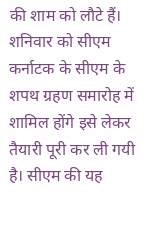की शाम को लौटे हैं। शनिवार को सीएम कर्नाटक के सीएम के शपथ ग्रहण समारोह में शामिल होंगे इसे लेकर तैयारी पूरी कर ली गयी है। सीएम की यह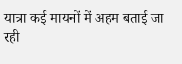यात्रा कई मायनों में अहम बताई जा रही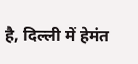है, दिल्ली में हेमंत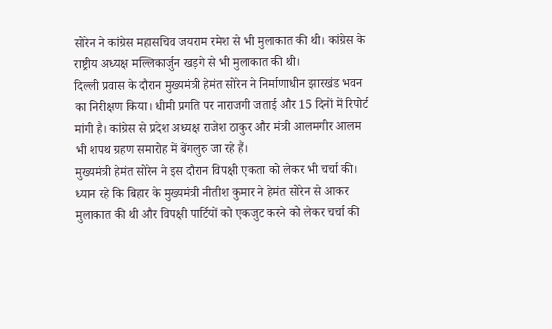सोरेन ने कांग्रेस महासचिव जयराम रमेश से भी मुलाकात की थी। कांग्रेस के राष्ट्रीय अध्यक्ष मल्लिकार्जुन खड़गे से भी मुलाकात की थी।
दिल्ली प्रवास के दौरान मुख्यमंत्री हेमंत सोरेन ने निर्माणाधीन झारखंड भवन का निरीक्षण किया। धीमी प्रगति पर नाराजगी जताई और 15 दिनों में रिपोर्ट मांगी है। कांग्रेस से प्रदेश अध्यक्ष राजेश ठाकुर और मंत्री आलमगीर आलम भी शपथ ग्रहण समारोह में बेंगलुरु जा रहे हैं।
मुख्यमंत्री हेमंत सोरेन ने इस दौरान विपक्षी एकता को लेकर भी चर्चा की। ध्यान रहे कि बिहार के मुख्यमंत्री नीतीश कुमार ने हेमंत सोरेन से आकर मुलाकात की थी और विपक्षी पार्टियों को एकजुट करने को लेकर चर्चा की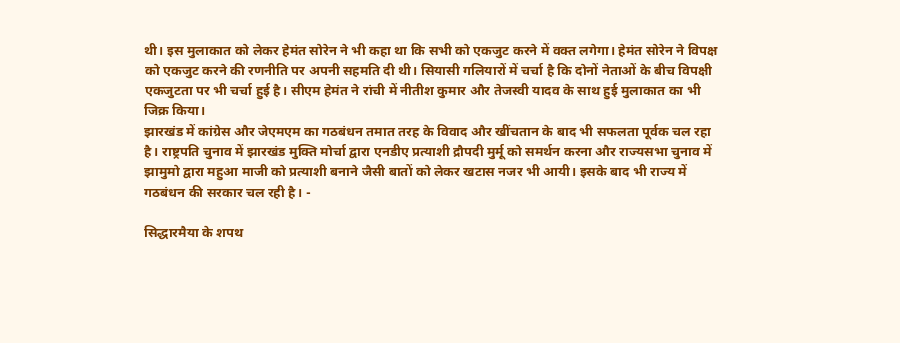थी। इस मुलाकात को लेकर हेमंत सोरेन ने भी कहा था कि सभी को एकजुट करने में वक्त लगेगा। हेमंत सोरेन ने विपक्ष को एकजुट करने की रणनीति पर अपनी सहमति दी थी। सियासी गलियारों में चर्चा है कि दोनों नेताओं के बीच विपक्षी एकजुटता पर भी चर्चा हुई है। सीएम हेमंत ने रांची में नीतीश कुमार और तेजस्वी यादव के साथ हुई मुलाकात का भी जिक्र किया।
झारखंड में कांग्रेस और जेएमएम का गठबंधन तमात तरह के विवाद और खींचतान के बाद भी सफलता पूर्वक चल रहा है। राष्ट्रपति चुनाव में झारखंड मुक्ति मोर्चा द्वारा एनडीए प्रत्याशी द्रौपदी मुर्मू को समर्थन करना और राज्यसभा चुनाव में झामुमो द्वारा महुआ माजी को प्रत्याशी बनाने जैसी बातों को लेकर खटास नजर भी आयी। इसके बाद भी राज्य में गठबंधन की सरकार चल रही है। -

सिद्धारमैया के शपथ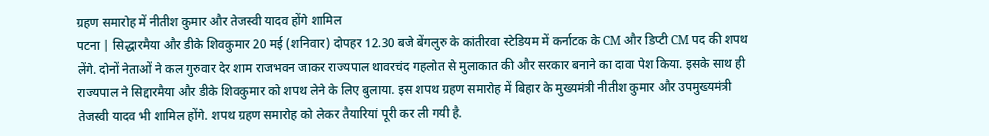ग्रहण समारोह में नीतीश कुमार और तेजस्वी यादव होंगे शामिल
पटना | सिद्धारमैया और डीके शिवकुमार 20 मई (शनिवार) दोपहर 12.30 बजे बेंगलुरु के कांतीरवा स्टेडियम में कर्नाटक के CM और डिप्टी CM पद की शपथ लेंगे. दोनों नेताओं ने कल गुरुवार देर शाम राजभवन जाकर राज्यपाल थावरचंद गहलोत से मुलाकात की और सरकार बनाने का दावा पेश किया. इसके साथ ही राज्यपाल ने सिद्दारमैया और डीके शिवकुमार को शपथ लेने के लिए बुलाया. इस शपथ ग्रहण समारोह में बिहार के मुख्यमंत्री नीतीश कुमार और उपमुख्यमंत्री तेजस्वी यादव भी शामिल होंगे. शपथ ग्रहण समारोह को लेकर तैयारियां पूरी कर ली गयी है.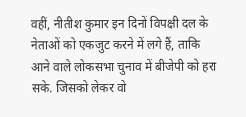वहीं, नीतीश कुमार इन दिनों विपक्षी दल के नेताओं को एकजुट करने में लगे हैं, ताकि आने वाले लोकसभा चुनाव में बीजेपी को हरा सके. जिसको लेकर वो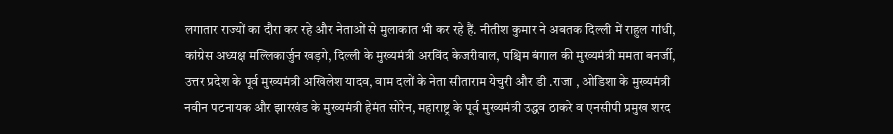लगातार राज्यों का दौरा कर रहे और नेताओं से मुलाकात भी कर रहे हैं. नीतीश कुमार ने अबतक दिल्ली में राहुल गांधी, कांग्रेस अध्यक्ष मल्लिकार्जुन खड़गे, दिल्ली के मुख्यमंत्री अरविंद केजरीवाल, पश्चिम बंगाल की मुख्यमंत्री ममता बनर्जी, उत्तर प्रदेश के पूर्व मुख्यमंत्री अखिलेश यादव, वाम दलों के नेता सीताराम येचुरी और डी .राजा , ओडिशा के मुख्यमंत्री नवीन पटनायक और झारखंड के मुख्यमंत्री हेमंत सोरेन, महाराष्ट्र के पूर्व मुख्यमंत्री उद्धव ठाकरे व एनसीपी प्रमुख शरद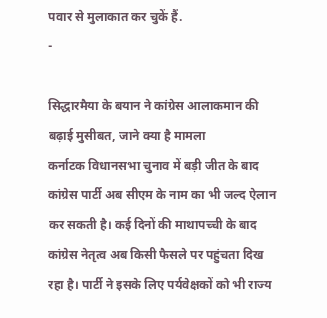पवार से मुलाकात कर चुकें हैं.
-

सिद्धारमैया के बयान ने कांग्रेस आलाकमान की बढ़ाई मुसीबत, जाने क्या है मामला
कर्नाटक विधानसभा चुनाव में बड़ी जीत के बाद कांग्रेस पार्टी अब सीएम के नाम का भी जल्द ऐलान कर सकती है। कई दिनों की माथापच्ची के बाद कांग्रेस नेतृत्व अब किसी फैसले पर पहुंचता दिख रहा है। पार्टी ने इसके लिए पर्यवेक्षकों को भी राज्य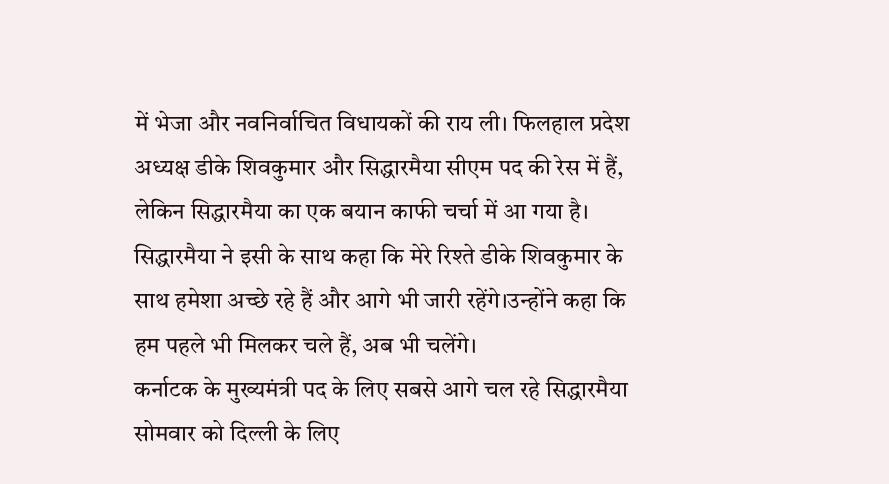में भेजा और नवनिर्वाचित विधायकों की राय ली। फिलहाल प्रदेश अध्यक्ष डीके शिवकुमार और सिद्धारमैया सीएम पद की रेस में हैं, लेकिन सिद्धारमैया का एक बयान काफी चर्चा में आ गया है।
सिद्धारमैया ने इसी के साथ कहा कि मेरे रिश्ते डीके शिवकुमार के साथ हमेशा अच्छे रहे हैं और आगे भी जारी रहेंगे।उन्होंने कहा कि हम पहले भी मिलकर चले हैं, अब भी चलेंगे।
कर्नाटक के मुख्यमंत्री पद के लिए सबसे आगे चल रहे सिद्धारमैया सोमवार को दिल्ली के लिए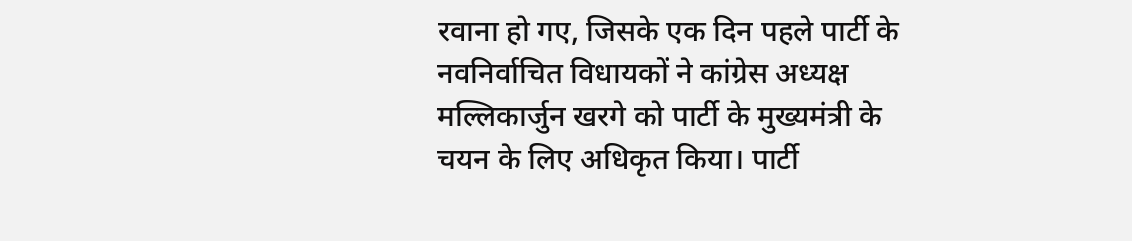रवाना हो गए, जिसके एक दिन पहले पार्टी के नवनिर्वाचित विधायकों ने कांग्रेस अध्यक्ष मल्लिकार्जुन खरगे को पार्टी के मुख्यमंत्री के चयन के लिए अधिकृत किया। पार्टी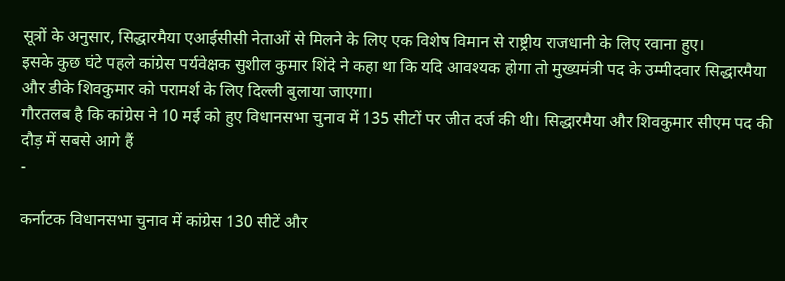सूत्रों के अनुसार, सिद्धारमैया एआईसीसी नेताओं से मिलने के लिए एक विशेष विमान से राष्ट्रीय राजधानी के लिए रवाना हुए।
इसके कुछ घंटे पहले कांग्रेस पर्यवेक्षक सुशील कुमार शिंदे ने कहा था कि यदि आवश्यक होगा तो मुख्यमंत्री पद के उम्मीदवार सिद्धारमैया और डीके शिवकुमार को परामर्श के लिए दिल्ली बुलाया जाएगा।
गौरतलब है कि कांग्रेस ने 10 मई को हुए विधानसभा चुनाव में 135 सीटों पर जीत दर्ज की थी। सिद्धारमैया और शिवकुमार सीएम पद की दौड़ में सबसे आगे हैं
-

कर्नाटक विधानसभा चुनाव में कांग्रेस 130 सीटें और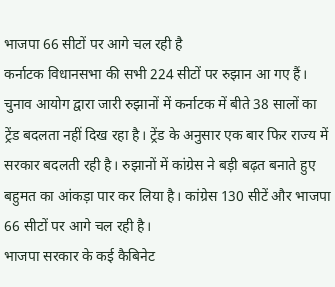भाजपा 66 सीटों पर आगे चल रही है
कर्नाटक विधानसभा की सभी 224 सीटों पर रुझान आ गए हैं। चुनाव आयोग द्वारा जारी रुझानों में कर्नाटक में बीते 38 सालों का ट्रेंड बदलता नहीं दिख रहा है। ट्रेंड के अनुसार एक बार फिर राज्य में सरकार बदलती रही है। रुझानों में कांग्रेस ने बड़ी बढ़त बनाते हुए बहुमत का आंकड़ा पार कर लिया है। कांग्रेस 130 सीटें और भाजपा 66 सीटों पर आगे चल रही है।
भाजपा सरकार के कई कैबिनेट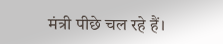मंत्री पीछे चल रहे हैं।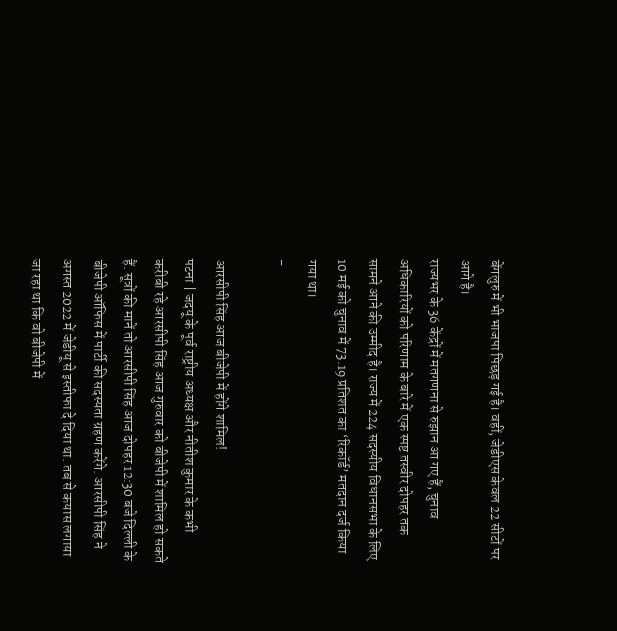बेंगलुरु में भी भाजपा पिछड़ गई है। वहीं, जेडीएस केवल 22 सीटों पर आगे है।
राज्यभर के 36 केंद्रों में मतगणना से रुझान आ गए हैं, चुनाव अधिकारियों को परिणाम के बारे में एक स्पष्ट तस्वीर दोपहर तक सामने आने की उम्मीद है। राज्य में 224 सदस्यीय विधानसभा के लिए 10 मई को चुनाव में 73.19 प्रतिशत का ‘रिकॉर्ड’ मतदान दर्ज किया गया था।
-

आरसीपी सिंह आज बीजेपी में होंगे शामिल!
पटना | जदयू के पूर्व राष्ट्रीय अध्यक्ष और नीतीश कुमार के कभी करीबी रहे आरसीपी सिंह आज गुरुवार को बीजेपी में शामिल हो सकते हैं. सूत्रों की मानें तो आरसीपी सिंह आज दोपहर 12:30 बजे दिल्ली के बीजेपी ऑफिस में पार्टी की सदस्यता ग्रहण करेंगे. आरसीपी सिंह ने अगस्त 2022 में जेडीयू से इस्तीफा दे दिया था. तब से कयास लगाया जा रहा था कि वो बीजेपी में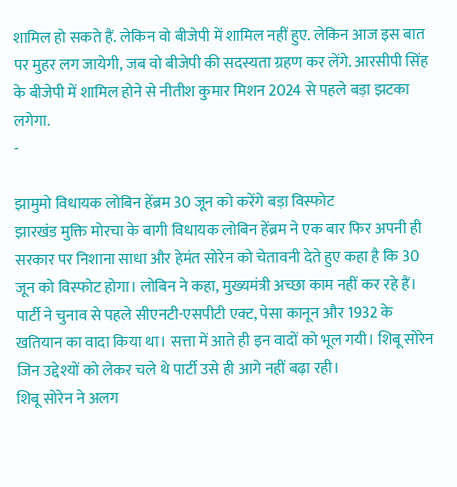शामिल हो सकते हैं. लेकिन वो बीजेपी में शामिल नहीं हुए. लेकिन आज इस बात पर मुहर लग जायेगी, जब वो बीजेपी की सदस्यता ग्रहण कर लेंगे. आरसीपी सिंह के बीजेपी में शामिल होने से नीतीश कुमार मिशन 2024 से पहले बड़ा झटका लगेगा.
-

झामुमो विधायक लोबिन हेंब्रम 30 जून को करेंगे बड़ा विस्फोट
झारखंड मुक्ति मोरचा के बागी विधायक लोबिन हेंब्रम ने एक बार फिर अपनी ही सरकार पर निशाना साधा और हेमंत सोरेन को चेतावनी देते हुए कहा है कि 30 जून को विस्फोट होगा। लोबिन ने कहा, मुख्यमंत्री अच्छा काम नहीं कर रहे हैं। पार्टी ने चुनाव से पहले सीएनटी-एसपीटी एक्ट, पेसा कानून और 1932 के खतियान का वादा किया था। सत्ता में आते ही इन वादों को भूल गयी। शिबू सोरेन जिन उद्देश्यों को लेकर चले थे पार्टी उसे ही आगे नहीं बढ़ा रही।
शिबू सोरेन ने अलग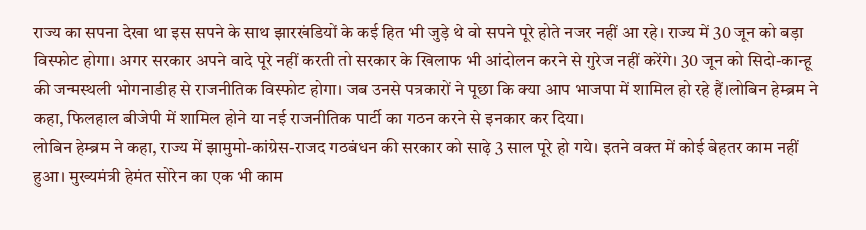राज्य का सपना देखा था इस सपने के साथ झारखंडियों के कई हित भी जुड़े थे वो सपने पूरे होते नजर नहीं आ रहे। राज्य में 30 जून को बड़ा विस्फोट होगा। अगर सरकार अपने वादे पूरे नहीं करती तो सरकार के खिलाफ भी आंदोलन करने से गुरेज नहीं करेंगे। 30 जून को सिदो-कान्हू की जन्मस्थली भोगनाडीह से राजनीतिक विस्फोट होगा। जब उनसे पत्रकारों ने पूछा कि क्या आप भाजपा में शामिल हो रहे हैं।लोबिन हेम्ब्रम ने कहा, फिलहाल बीजेपी में शामिल होने या नई राजनीतिक पार्टी का गठन करने से इनकार कर दिया।
लोबिन हेम्ब्रम ने कहा, राज्य में झामुमो-कांग्रेस-राजद गठबंधन की सरकार को साढ़े 3 साल पूरे हो गये। इतने वक्त में कोई बेहतर काम नहीं हुआ। मुख्यमंत्री हेमंत सोरेन का एक भी काम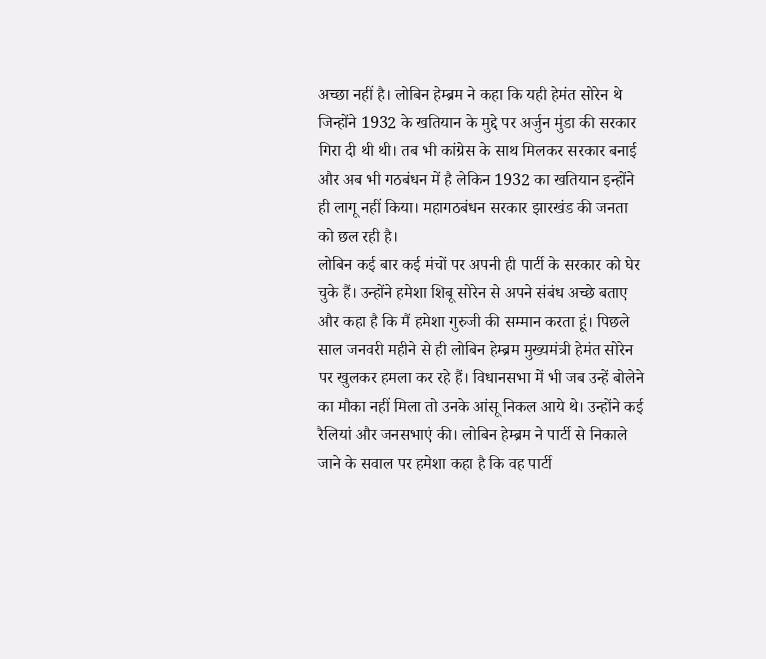अच्छा नहीं है। लोबिन हेम्ब्रम ने कहा कि यही हेमंत सोरेन थे जिन्होंने 1932 के खतियान के मुद्दे पर अर्जुन मुंडा की सरकार गिरा दी थी थी। तब भी कांग्रेस के साथ मिलकर सरकार बनाई और अब भी गठबंधन में है लेकिन 1932 का खतियान इन्होंने ही लागू नहीं किया। महागठबंधन सरकार झारखंड की जनता को छल रही है।
लोबिन कई बार कई मंचों पर अपनी ही पार्टी के सरकार को घेर चुके हैं। उन्होंने हमेशा शिबू सोरेन से अपने संबंध अच्छे बताए और कहा है कि मैं हमेशा गुरुजी की सम्मान करता हूं। पिछले साल जनवरी महीने से ही लोबिन हेम्ब्रम मुख्यमंत्री हेमंत सोरेन पर खुलकर हमला कर रहे हैं। विधानसभा में भी जब उन्हें बोलेने का मौका नहीं मिला तो उनके आंसू निकल आये थे। उन्होंने कई रैलियां और जनसभाएं की। लोबिन हेम्ब्रम ने पार्टी से निकाले जाने के सवाल पर हमेशा कहा है कि वह पार्टी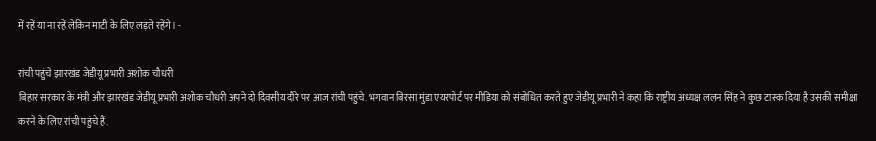में रहें या ना रहें लेकिन माटी के लिए लड़ते रहेंगे। -

रांची पहुंचे झारखंड जेडीयू प्रभारी अशोक चौधरी
बिहार सरकार के मंत्री और झारखंड जेडीयू प्रभारी अशोक चौधरी अपने दो दिवसीय दौरे पर आज रांची पहुंचे. भगवान बिरसा मुंडा एयरपोर्ट पर मीडिया को संबोधित करते हुए जेडीयू प्रभारी ने कहा कि राष्ट्रीय अध्यक्ष ललन सिंह ने कुछ टास्क दिया है उसकी समीक्षा करने के लिए रांची पहुंचे हैं.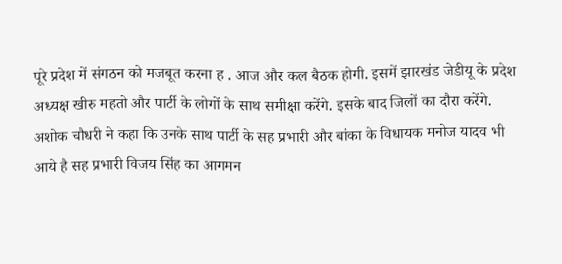पूरे प्रदेश में संगठन को मजबूत करना ह . आज और कल बैठक होगी. इसमें झारखंड जेडीयू के प्रदेश अध्यक्ष खीरु महतो और पार्टी के लोगों के साथ समीक्षा करेंगे. इसके बाद जिलों का दौरा करेंगे. अशोक चौधरी ने कहा कि उनके साथ पार्टी के सह प्रभारी और बांका के विधायक मनोज यादव भी आये है सह प्रभारी विजय सिंह का आगमन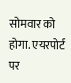सोमवार को होगा. एयरपोर्ट पर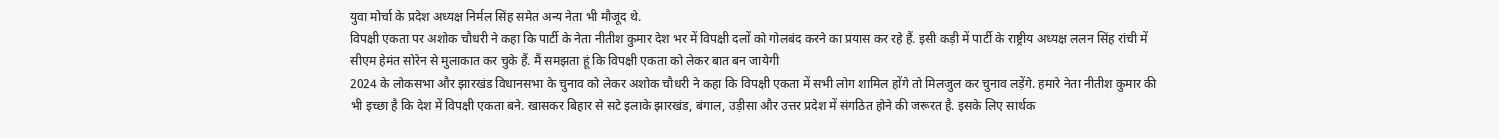युवा मोर्चा के प्रदेश अध्यक्ष निर्मल सिंह समेत अन्य नेता भी मौजूद थे.
विपक्षी एकता पर अशोक चौधरी ने कहा कि पार्टी के नेता नीतीश कुमार देश भर में विपक्षी दलों को गोलबंद करने का प्रयास कर रहे हैं. इसी कड़ी में पार्टी के राष्ट्रीय अध्यक्ष ललन सिंह रांची में सीएम हेमंत सोरेन से मुलाकात कर चुके हैं. मैं समझता हूं कि विपक्षी एकता को लेकर बात बन जायेगी
2024 के लोकसभा और झारखंड विधानसभा के चुनाव को लेकर अशोक चौधरी ने कहा कि विपक्षी एकता में सभी लोग शामिल होंगे तो मिलजुल कर चुनाव लड़ेंगे. हमारे नेता नीतीश कुमार की भी इच्छा है कि देश में विपक्षी एकता बने. खासकर बिहार से सटे इलाके झारखंड, बंगाल, उड़ीसा और उत्तर प्रदेश में संगठित होने की जरूरत है. इसके लिए सार्थक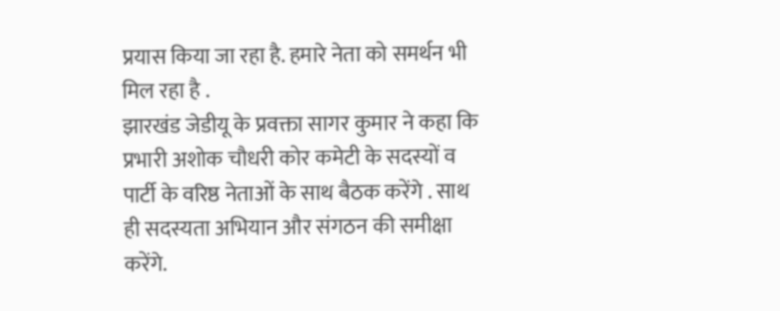प्रयास किया जा रहा है. हमारे नेता को समर्थन भी मिल रहा है .
झारखंड जेडीयू के प्रवक्ता सागर कुमार ने कहा कि प्रभारी अशोक चौधरी कोर कमेटी के सदस्यों व पार्टी के वरिष्ठ नेताओं के साथ बैठक करेंगे . साथ ही सदस्यता अभियान और संगठन की समीक्षा करेंगे.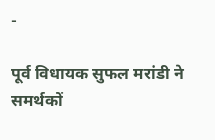-

पूर्व विधायक सुफल मरांडी ने समर्थकों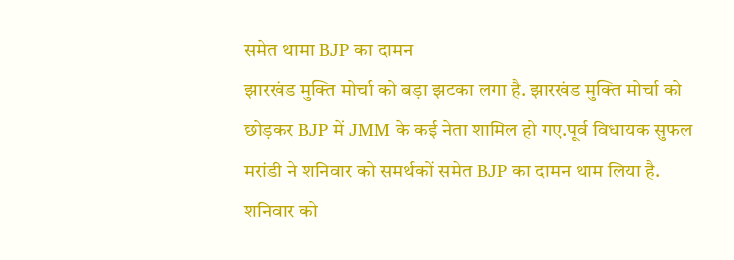समेत थामा BJP का दामन
झारखंड मुक्ति मोर्चा को बड़ा झटका लगा है. झारखंड मुक्ति मोर्चा को छोड़कर BJP में JMM के कई नेता शामिल हो गए.पूर्व विधायक सुफल मरांडी ने शनिवार को समर्थकों समेत BJP का दामन थाम लिया है. शनिवार को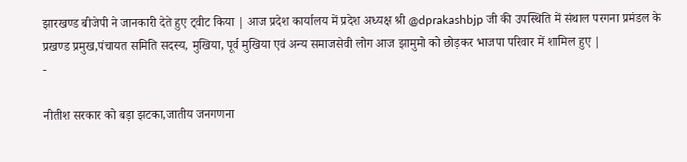झारखण्ड बीजेपी ने जानकारी देते हुए ट्वीट किया | आज प्रदेश कार्यालय में प्रदेश अध्यक्ष श्री @dprakashbjp जी की उपस्थिति में संथाल परगना प्रमंडल के प्रखण्ड प्रमुख,पंचायत समिति सदस्य, मुखिया, पूर्व मुखिया एवं अन्य समाजसेवी लोग आज झामुमो को छोड़कर भाजपा परिवार में शामिल हुए |
-

नीतीश सरकार को बड़ा झटका,जातीय जनगणना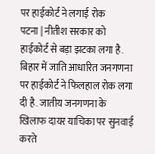पर हाईकोर्ट ने लगाई रोक
पटना | नीतीश सरकार को हाईकोर्ट से बड़ा झटका लगा है. बिहार में जाति आधारित जनगणना पर हाईकोर्ट ने फिलहाल रोक लगा दी है. जातीय जनगणना के खिलाफ दायर याचिका पर सुनवाई करते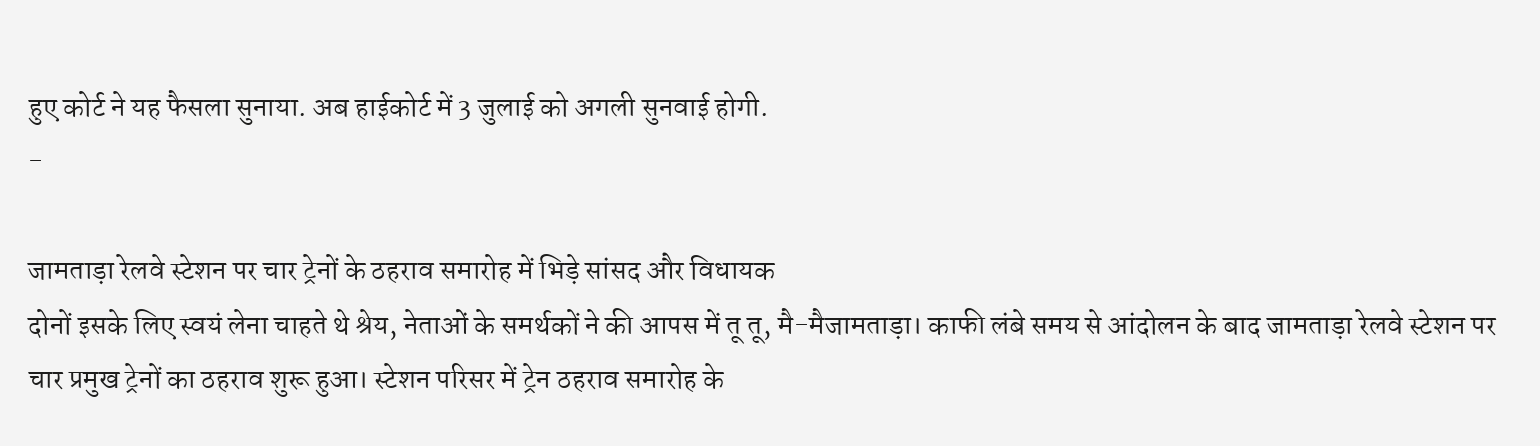हुए कोर्ट ने यह फैसला सुनाया. अब हाईकोर्ट में 3 जुलाई को अगली सुनवाई होगी.
-

जामताड़ा रेलवे स्टेशन पर चार ट्रेनों के ठहराव समारोह में भिड़े सांसद और विधायक
दोनों इसके लिए स्वयं लेना चाहते थे श्रेय, नेताओं के समर्थकों ने की आपस में तू तू, मै-मैजामताड़ा। काफी लंबे समय से आंदोलन के बाद जामताड़ा रेलवे स्टेशन पर चार प्रमुख ट्रेनों का ठहराव शुरू हुआ। स्टेशन परिसर में ट्रेन ठहराव समारोह के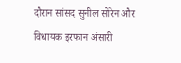दौरान सांसद सुनील सोरेन और विधायक इरफान अंसारी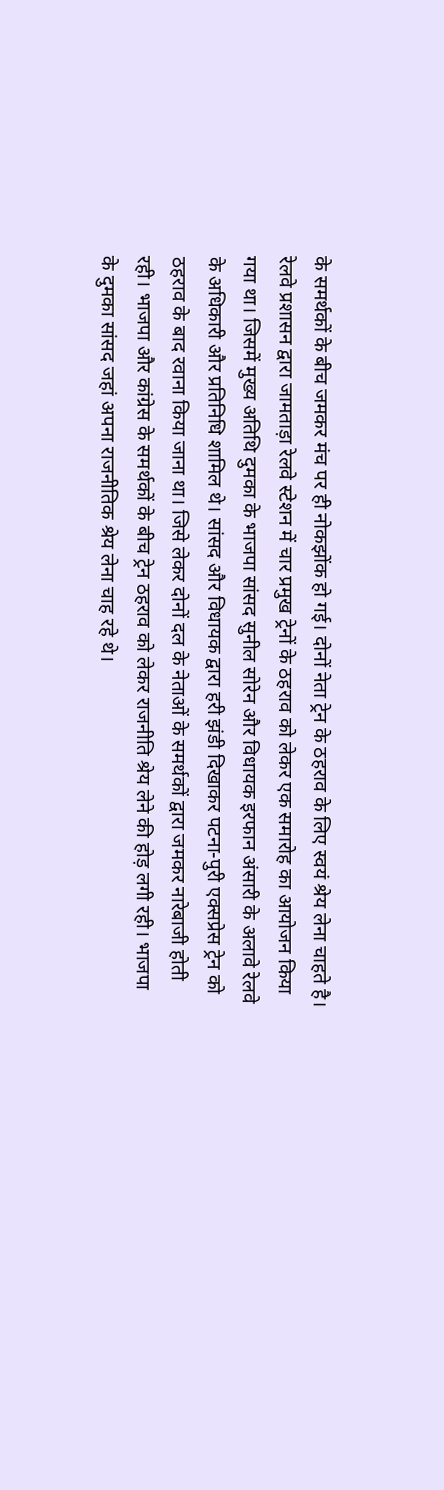के समर्थकों के बीच जमकर मंच पर ही नोकझोंक हो गई। दोनों नेता ट्रेन के ठहराव के लिए स्वयं श्रेय लेना चाहते है। रेलवे प्रशासन द्वारा जामताड़ा रेलवे स्टेशन में चार प्रमुख ट्रेनों के ठहराव को लेकर एक समारोह का आयोजन किया गया था। जिसमें मुख्य अतिथि दुमका के भाजपा सांसद सुनील सोरेन और विधायक इरफान अंसारी के अलावे रेलवे के अधिकारी और प्रतिनिधि शामिल थे। सांसद और विधायक द्वारा हरी झंडी दिखाकर पटना-पुरी एक्सप्रेस ट्रेन को ठहराव के बाद रवाना किया जाना था। जिसे लेकर दोनों दल के नेताओं के समर्थकों द्वारा जमकर नारेबाजी होती रही। भाजपा और कांग्रेस के समर्थकों के बीच ट्रेन ठहराव को लेकर राजनीति श्रेय लेने की होड़ लगी रही। भाजपा के दुमका सांसद जहां अपना राजनीतिक श्रेय लेना चाह रहे थे।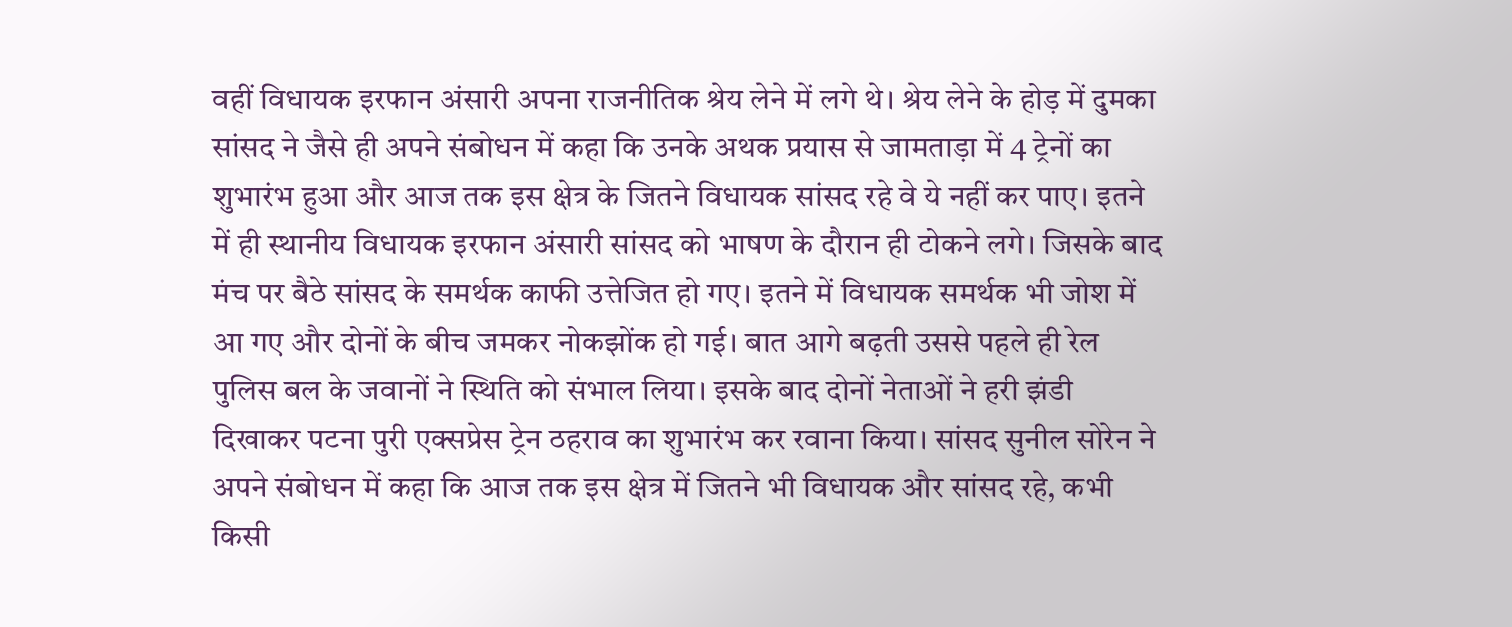वहीं विधायक इरफान अंसारी अपना राजनीतिक श्रेय लेने में लगे थे। श्रेय लेने के होड़ में दुमका सांसद ने जैसे ही अपने संबोधन में कहा कि उनके अथक प्रयास से जामताड़ा में 4 ट्रेनों का शुभारंभ हुआ और आज तक इस क्षेत्र के जितने विधायक सांसद रहे वे ये नहीं कर पाए। इतने में ही स्थानीय विधायक इरफान अंसारी सांसद को भाषण के दौरान ही टोकने लगे। जिसके बाद मंच पर बैठे सांसद के समर्थक काफी उत्तेजित हो गए। इतने में विधायक समर्थक भी जोश में आ गए और दोनों के बीच जमकर नोकझोंक हो गई। बात आगे बढ़ती उससे पहले ही रेल पुलिस बल के जवानों ने स्थिति को संभाल लिया। इसके बाद दोनों नेताओं ने हरी झंडी दिखाकर पटना पुरी एक्सप्रेस ट्रेन ठहराव का शुभारंभ कर रवाना किया। सांसद सुनील सोरेन ने अपने संबोधन में कहा कि आज तक इस क्षेत्र में जितने भी विधायक और सांसद रहे, कभी किसी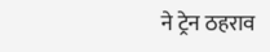ने ट्रेन ठहराव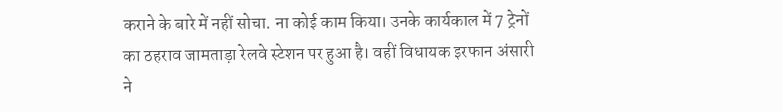कराने के बारे में नहीं सोचा. ना कोई काम किया। उनके कार्यकाल में 7 ट्रेनों का ठहराव जामताड़ा रेलवे स्टेशन पर हुआ है। वहीं विधायक इरफान अंसारी ने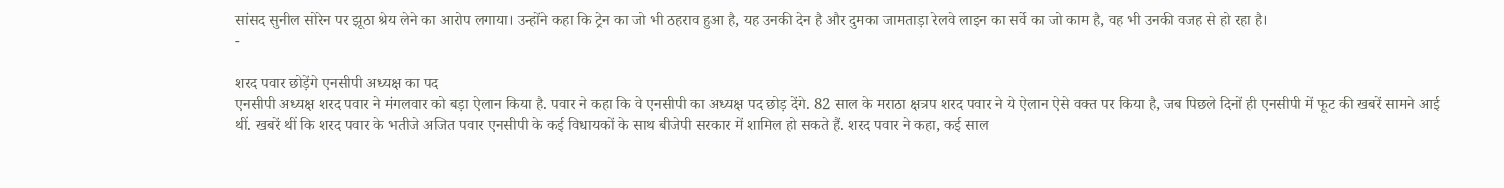सांसद सुनील सोरेन पर झूठा श्रेय लेने का आरोप लगाया। उन्होंने कहा कि ट्रेन का जो भी ठहराव हुआ है, यह उनकी देन है और दुमका जामताड़ा रेलवे लाइन का सर्वे का जो काम है, वह भी उनकी वजह से हो रहा है।
-

शरद पवार छोड़ेंगे एनसीपी अध्यक्ष का पद
एनसीपी अध्यक्ष शरद पवार ने मंगलवार को बड़ा ऐलान किया है. पवार ने कहा कि वे एनसीपी का अध्यक्ष पद छोड़ देंगे. 82 साल के मराठा क्षत्रप शरद पवार ने ये ऐलान ऐसे वक्त पर किया है, जब पिछले दिनों ही एनसीपी में फूट की खबरें सामने आई थीं. खबरें थीं कि शरद पवार के भतीजे अजित पवार एनसीपी के कई विधायकों के साथ बीजेपी सरकार में शामिल हो सकते हैं. शरद पवार ने कहा, कई साल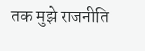तक मुझे राजनीति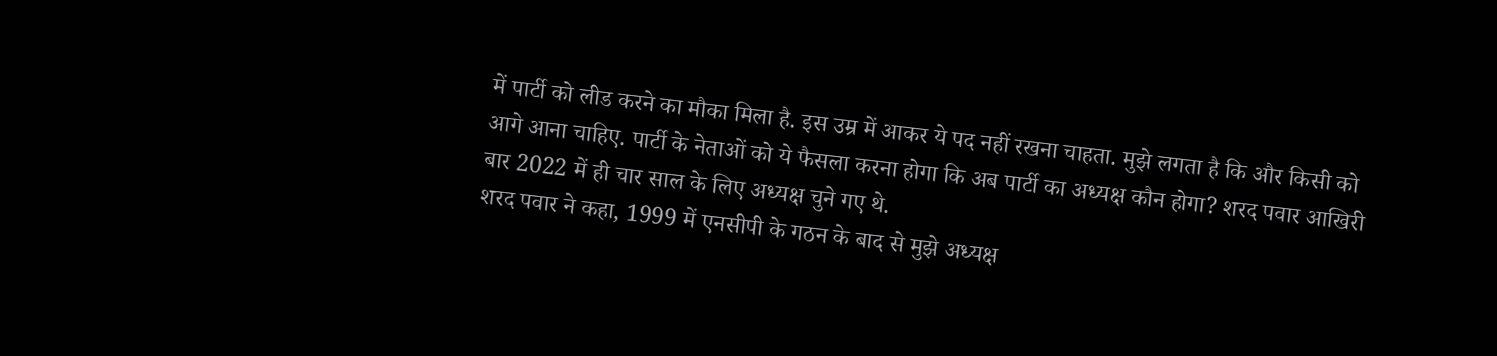में पार्टी को लीड करने का मौका मिला है. इस उम्र में आकर ये पद नहीं रखना चाहता. मुझे लगता है कि और किसी को आगे आना चाहिए. पार्टी के नेताओं को ये फैसला करना होगा कि अब पार्टी का अध्यक्ष कौन होगा? शरद पवार आखिरी बार 2022 में ही चार साल के लिए अध्यक्ष चुने गए थे.
शरद पवार ने कहा, 1999 में एनसीपी के गठन के बाद से मुझे अध्यक्ष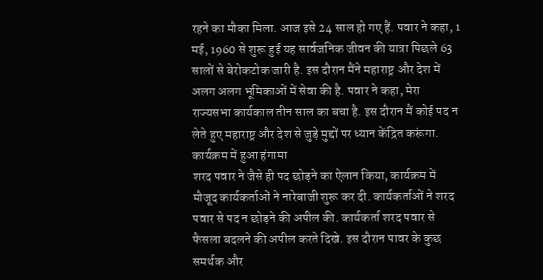रहने का मौका मिला. आज इसे 24 साल हो गए हैं. पवार ने कहा, 1 मई, 1960 से शुरू हुई यह सार्वजनिक जीवन की यात्रा पिछले 63 सालों से बेरोकटोक जारी है. इस दौरान मैंने महाराष्ट्र और देश में अलग अलग भूमिकाओं में सेवा की है. पवार ने कहा, मेरा राज्यसभा कार्यकाल तीन साल का बचा है. इस दौरान मैं कोई पद न लेते हुए महाराष्ट्र और देश से जुड़े मुद्दों पर ध्यान केंद्रित करूंगा.
कार्यक्रम में हुआ हंगामा
शरद पवार ने जैसे ही पद छोड़ने का ऐलान किया, कार्यक्रम में मौजूद कार्यकर्ताओं ने नारेबाजी शुरू कर दी. कार्यकर्ताओं ने शरद पवार से पद न छोड़ने की अपील की. कार्यकर्ता शरद पवार से फैसला बदलने की अपील करते दिखे. इस दौरान पावर के कुछ समर्थक और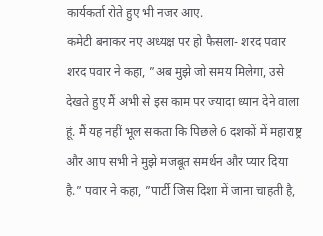कार्यकर्ता रोते हुए भी नजर आए.
कमेटी बनाकर नए अध्यक्ष पर हो फैसला- शरद पवार
शरद पवार ने कहा, ”अब मुझे जो समय मिलेगा, उसे देखते हुए मैं अभी से इस काम पर ज्यादा ध्यान देने वाला हूं. मैं यह नहीं भूल सकता कि पिछले 6 दशकों में महाराष्ट्र और आप सभी ने मुझे मजबूत समर्थन और प्यार दिया है.” पवार ने कहा, ”पार्टी जिस दिशा में जाना चाहती है,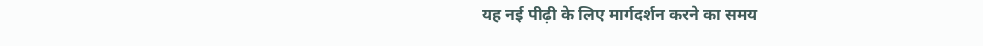यह नई पीढ़ी के लिए मार्गदर्शन करने का समय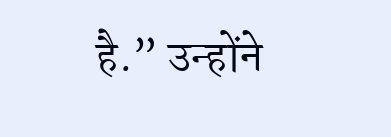है.” उन्होंने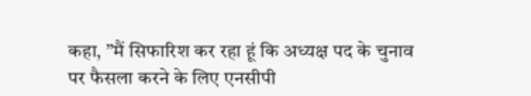कहा, ”मैं सिफारिश कर रहा हूं कि अध्यक्ष पद के चुनाव पर फैसला करने के लिए एनसीपी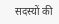सदस्यों की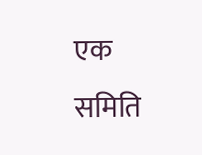एक समिति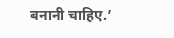बनानी चाहिए.’